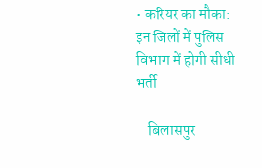• करियर का मौका: इन जिलों में पुलिस विभाग में होगी सीधी भर्ती

    बिलासपुर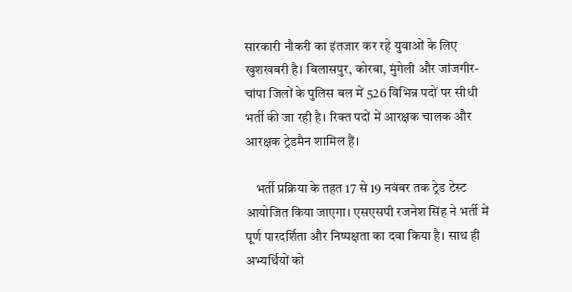सारकारी नौकरी का इंतजार कर रहे युवाओं के लिए खुशखबरी है। बिलासपुर, कोरबा, मुंगेली और जांजगीर-चांपा जिलों के पुलिस बल में 526 विभिन्न पदों पर सीधी भर्ती की जा रही है। रिक्त पदों में आरक्षक चालक और आरक्षक ट्रेडमैन शामिल हैं।

    भर्ती प्रक्रिया के तहत 17 से 19 नवंबर तक ट्रेड टेस्ट आयोजित किया जाएगा। एसएसपी रजनेश सिंह ने भर्ती में पूर्ण पारदर्शिता और निष्पक्षता का दवा किया है। साथ ही अभ्यर्थियों को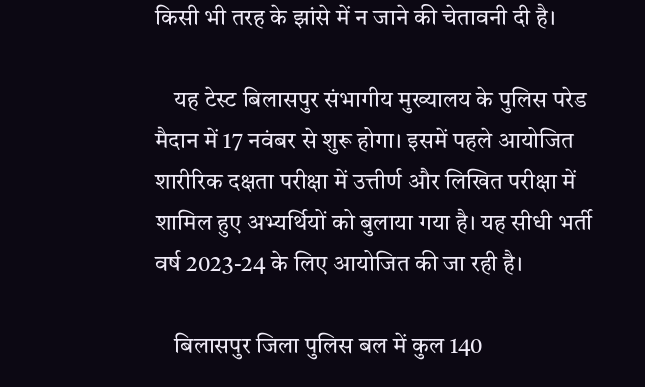किसी भी तरह के झांसे में न जाने की चेतावनी दी है।

    यह टेस्ट बिलासपुर संभागीय मुख्यालय के पुलिस परेड मैदान में 17 नवंबर से शुरू होगा। इसमें पहले आयोजित शारीरिक दक्षता परीक्षा में उत्तीर्ण और लिखित परीक्षा में शामिल हुए अभ्यर्थियों को बुलाया गया है। यह सीधी भर्ती वर्ष 2023-24 के लिए आयोजित की जा रही है।

    बिलासपुर जिला पुलिस बल में कुल 140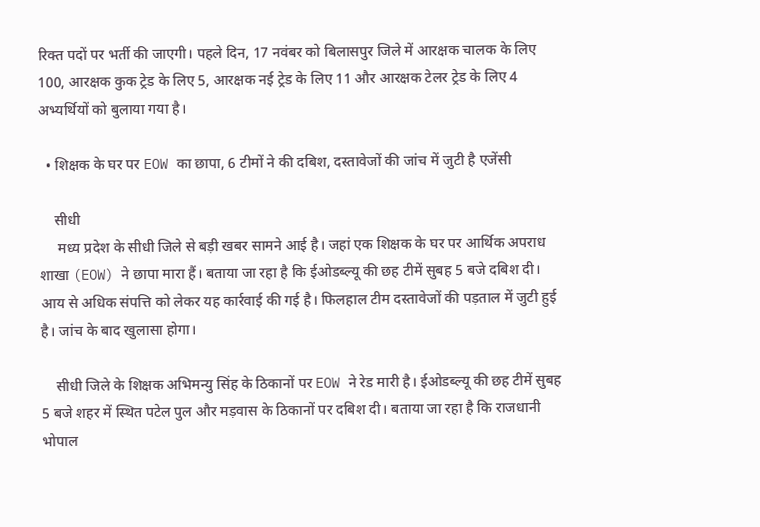रिक्त पदों पर भर्ती की जाएगी। पहले दिन, 17 नवंबर को बिलासपुर जिले में आरक्षक चालक के लिए 100, आरक्षक कुक ट्रेड के लिए 5, आरक्षक नई ट्रेड के लिए 11 और आरक्षक टेलर ट्रेड के लिए 4 अभ्यर्थियों को बुलाया गया है।

  • शिक्षक के घर पर EOW का छापा, 6 टीमों ने की दबिश, दस्तावेजों की जांच में जुटी है एजेंसी

    सीधी
     मध्य प्रदेश के सीधी जिले से बड़ी खबर सामने आई है। जहां एक शिक्षक के घर पर आर्थिक अपराध शाखा (EOW) ने छापा मारा हैं। बताया जा रहा है कि ईओडब्ल्यू की छह टीमें सुबह 5 बजे दबिश दी। आय से अधिक संपत्ति को लेकर यह कार्रवाई की गई है। फिलहाल टीम दस्तावेजों की पड़ताल में जुटी हुई है। जांच के बाद खुलासा होगा।

    सीधी जिले के शिक्षक अभिमन्यु सिंह के ठिकानों पर EOW ने रेड मारी है। ईओडब्ल्यू की छह टीमें सुबह 5 बजे शहर में स्थित पटेल पुल और मड़वास के ठिकानों पर दबिश दी। बताया जा रहा है कि राजधानी भोपाल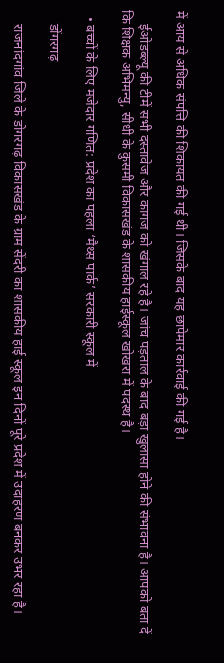में आय से अधिक संपत्ति की शिकायत की गई थी। जिसके बाद यह छापेमार कार्रवाई की गई है।

    ईओडब्ल्यू की टीमें सभी दस्तावेज और कागज को खंगाल रहे है। जांच पड़ताल के बाद बड़ा खुलासा होने की संभावना है। आपको बता दें कि शिक्षक अभिमन्यु, सीधी के कुसमी विकासखंड के शासकीय हाईस्कूल खोखरा में पदस्थ है।

  • बच्चों के लिए मजेदार गणित: प्रदेश का पहला ‘मैथ्स पार्क’ सरकारी स्कूल में

    डोंगरगढ़

    राजनांदगांव जिले के डोगरगढ़ विकासखंड के ग्राम सेंदरी का शासकीय हाई स्कूल इन दिनों पूरे प्रदेश में उदाहरण बनकर उभर रहा है।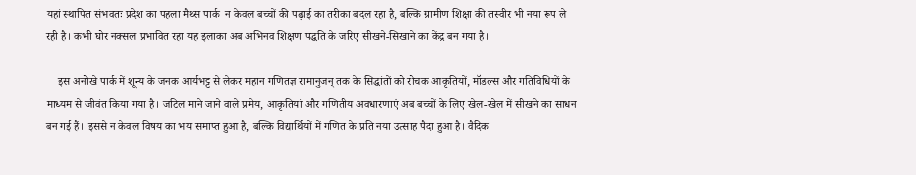यहां स्थापित संभवतः प्रदेश का पहला मैथ्स पार्क  न केवल बच्चों की पढ़ाई का तरीका बदल रहा है, बल्कि ग्रामीण शिक्षा की तस्वीर भी नया रूप ले रही है। कभी घोर नक्सल प्रभावित रहा यह इलाका अब अभिनव शिक्षण पद्धति के जरिए सीखने-सिखाने का केंद्र बन गया है।

    इस अनोखे पार्क में शून्य के जनक आर्यभट्ट से लेकर महान गणितज्ञ रामानुजन् तक के सिद्धांतों को रोचक आकृतियों, मॉडल्स और गतिविधियों के माध्यम से जीवंत किया गया है। जटिल माने जाने वाले प्रमेय, आकृतियां और गणितीय अवधारणाएं अब बच्चों के लिए खेल-खेल में सीखने का साधन बन गई हैं। इससे न केवल विषय का भय समाप्त हुआ है, बल्कि विद्यार्थियों में गणित के प्रति नया उत्साह पैदा हुआ है। वैदिक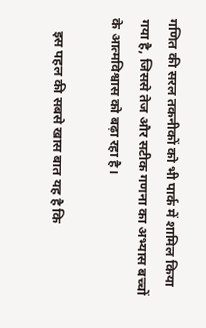गणित की सरल तकनीकों को भी पार्क में शामिल किया गया है, जिससे तेज और सटीक गणना का अभ्यास बच्चों के आत्मविश्वास को बढ़ा रहा है।

    इस पहल की सबसे खास बात यह है कि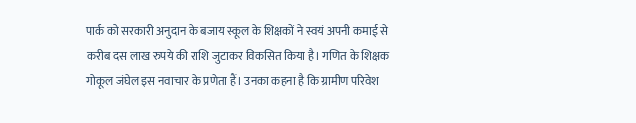पार्क को सरकारी अनुदान के बजाय स्कूल के शिक्षकों ने स्वयं अपनी कमाई से करीब दस लाख रुपये की राशि जुटाकर विकसित किया है। गणित के शिक्षक गोकूल जंघेल इस नवाचार के प्रणेता हैं। उनका कहना है कि ग्रामीण परिवेश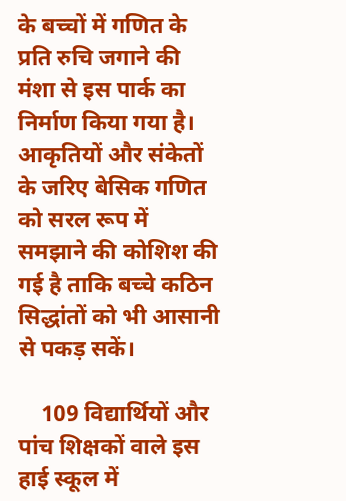के बच्चों में गणित के प्रति रुचि जगाने की मंशा से इस पार्क का निर्माण किया गया है। आकृतियों और संकेतों के जरिए बेसिक गणित को सरल रूप में समझाने की कोशिश की गई है ताकि बच्चे कठिन सिद्धांतों को भी आसानी से पकड़ सकें।

    109 विद्यार्थियों और पांच शिक्षकों वाले इस हाई स्कूल में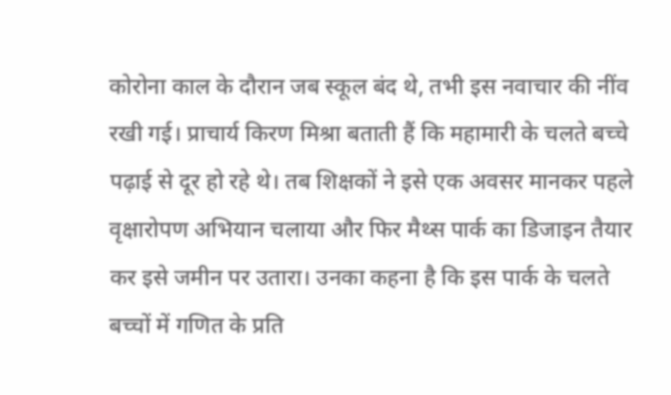कोरोना काल के दौरान जब स्कूल बंद थे, तभी इस नवाचार की नींव रखी गई। प्राचार्य किरण मिश्रा बताती हैं कि महामारी के चलते बच्चे पढ़ाई से दूर हो रहे थे। तब शिक्षकों ने इसे एक अवसर मानकर पहले वृक्षारोपण अभियान चलाया और फिर मैथ्स पार्क का डिजाइन तैयार कर इसे जमीन पर उतारा। उनका कहना है कि इस पार्क के चलते बच्चों में गणित के प्रति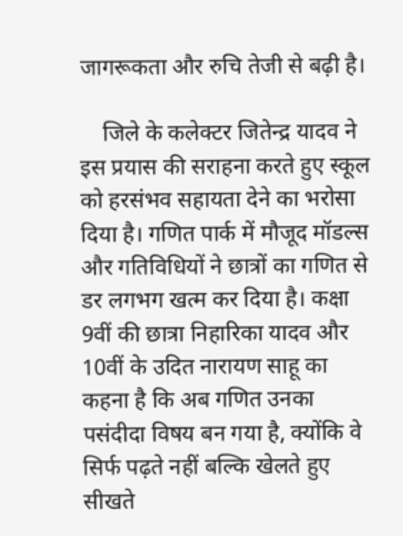जागरूकता और रुचि तेजी से बढ़ी है।

    जिले के कलेक्टर जितेन्द्र यादव ने इस प्रयास की सराहना करते हुए स्कूल को हरसंभव सहायता देने का भरोसा दिया है। गणित पार्क में मौजूद मॉडल्स और गतिविधियों ने छात्रों का गणित से डर लगभग खत्म कर दिया है। कक्षा 9वीं की छात्रा निहारिका यादव और 10वीं के उदित नारायण साहू का कहना है कि अब गणित उनका पसंदीदा विषय बन गया है, क्योंकि वे सिर्फ पढ़ते नहीं बल्कि खेलते हुए सीखते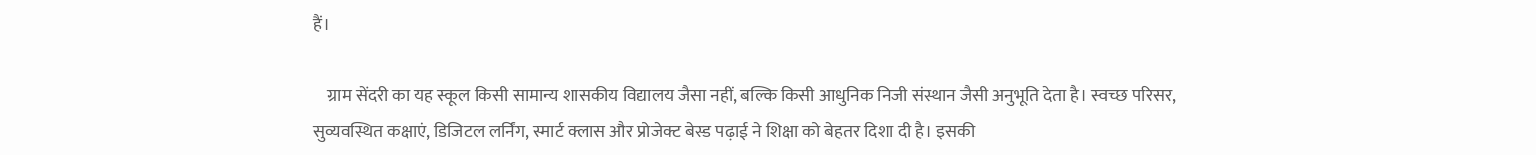हैं।

    ग्राम सेंदरी का यह स्कूल किसी सामान्य शासकीय विद्यालय जैसा नहीं, बल्कि किसी आधुनिक निजी संस्थान जैसी अनुभूति देता है। स्वच्छ परिसर, सुव्यवस्थित कक्षाएं, डिजिटल लर्निंग, स्मार्ट क्लास और प्रोजेक्ट बेस्ड पढ़ाई ने शिक्षा को बेहतर दिशा दी है। इसकी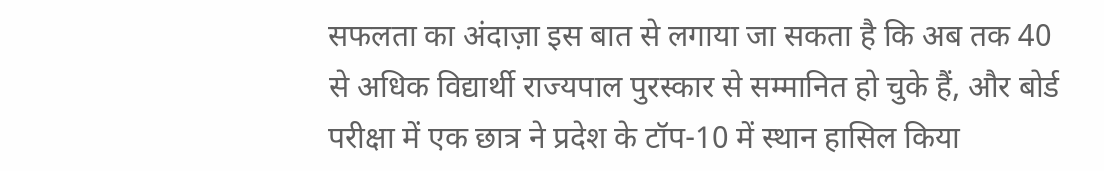सफलता का अंदाज़ा इस बात से लगाया जा सकता है कि अब तक 40 से अधिक विद्यार्थी राज्यपाल पुरस्कार से सम्मानित हो चुके हैं, और बोर्ड परीक्षा में एक छात्र ने प्रदेश के टॉप-10 में स्थान हासिल किया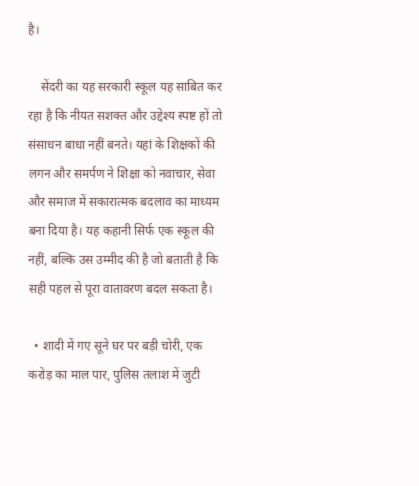है।

    सेंदरी का यह सरकारी स्कूल यह साबित कर रहा है कि नीयत सशक्त और उद्देश्य स्पष्ट हों तो संसाधन बाधा नहीं बनते। यहां के शिक्षकों की लगन और समर्पण ने शिक्षा को नवाचार, सेवा और समाज में सकारात्मक बदलाव का माध्यम बना दिया है। यह कहानी सिर्फ एक स्कूल की नहीं, बल्कि उस उम्मीद की है जो बताती है कि सही पहल से पूरा वातावरण बदल सकता है।

  • शादी में गए सूने घर पर बड़ी चोरी, एक करोड़ का माल पार, पुलिस तलाश में जुटी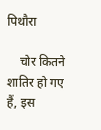पिथौरा

    चोर कितने शातिर हो गए हैं, इस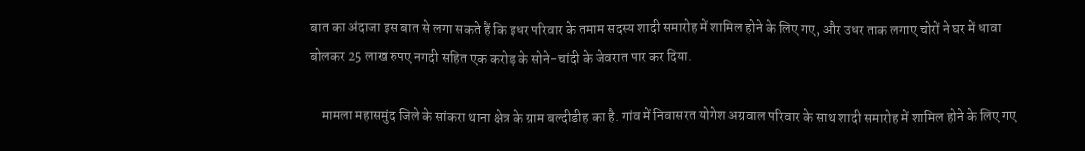बात का अंदाजा इस बात से लगा सकते हैं कि इधर परिवार के तमाम सदस्य शादी समारोह में शामिल होने के लिए गए, और उधर ताक लगाए चोरों ने घर में धावा बोलकर 25 लाख रुपए नगदी सहित एक करोड़ के सोने-चांदी के जेवरात पार कर दिया.

    मामला महासमुंद जिले के सांकरा थाना क्षेत्र के ग्राम बल्दीडीह का है. गांव में निवासरत योगेश अग्रवाल परिवार के साथ शादी समारोह में शामिल होने के लिए गए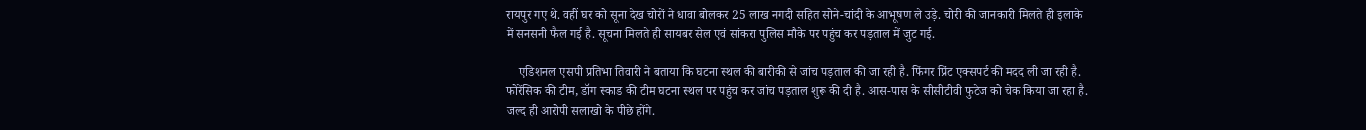रायपुर गए थे. वहीं घर को सूना देख चोरों ने धावा बोलकर 25 लाख नगदी सहित सोने-चांदी के आभूषण ले उड़े. चोरी की जानकारी मिलते ही इलाके में सनसनी फैल गई है. सूचना मिलते ही सायबर सेल एवं सांकरा पुलिस मौके पर पहुंच कर पड़ताल में जुट गई.

    एडिशनल एसपी प्रतिभा तिवारी ने बताया कि घटना स्थल की बारीकी से जांच पड़ताल की जा रही है. फिंगर प्रिंट एक्सपर्ट की मदद ली जा रही है. फोरेंसिक की टीम, डॉग स्काड की टीम घटना स्थल पर पहुंच कर जांच पड़ताल शुरू की दी है. आस-पास के सीसीटीवी फुटेज को चेक किया जा रहा है. जल्द ही आरोपी सलाखो के पीछे होंगे.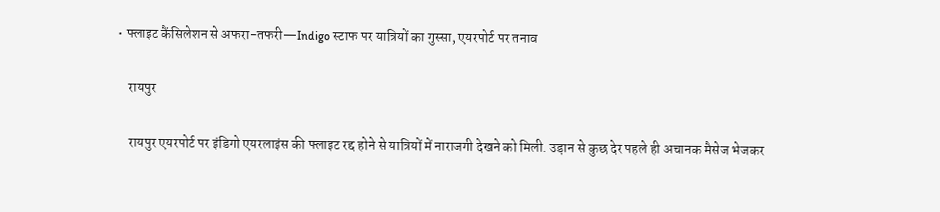• फ्लाइट कैंसिलेशन से अफरा-तफरी—Indigo स्टाफ पर यात्रियों का गुस्सा, एयरपोर्ट पर तनाव

    रायपुर

    रायपुर एयरपोर्ट पर इंडिगो एयरलाइंस की फ्लाइट रद्द होने से यात्रियों में नाराजगी देखने को मिली. उड़ान से कुछ देर पहले ही अचानक मैसेज भेजकर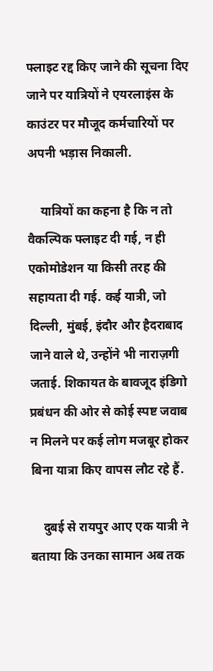फ्लाइट रद्द किए जाने की सूचना दिए जाने पर यात्रियों ने एयरलाइंस के काउंटर पर मौजूद कर्मचारियों पर अपनी भड़ास निकाली.

    यात्रियों का कहना है कि न तो वैकल्पिक फ्लाइट दी गई, न ही एकोमोडेशन या किसी तरह की सहायता दी गई. कई यात्री, जो दिल्ली, मुंबई, इंदौर और हैदराबाद जाने वाले थे, उन्होंने भी नाराज़गी जताई. शिकायत के बावजूद इंडिगो प्रबंधन की ओर से कोई स्पष्ट जवाब न मिलने पर कई लोग मजबूर होकर बिना यात्रा किए वापस लौट रहे हैं.

    दुबई से रायपुर आए एक यात्री ने बताया कि उनका सामान अब तक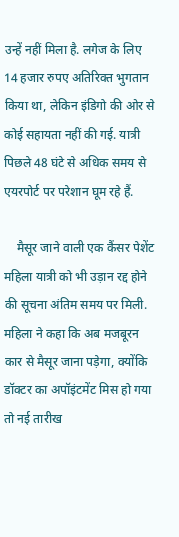उन्हें नहीं मिला है. लगेज के लिए 14 हजार रुपए अतिरिक्त भुगतान किया था, लेकिन इंडिगो की ओर से कोई सहायता नहीं की गई. यात्री पिछले 48 घंटे से अधिक समय से एयरपोर्ट पर परेशान घूम रहे हैं.

    मैसूर जाने वाली एक कैंसर पेशेंट महिला यात्री को भी उड़ान रद्द होने की सूचना अंतिम समय पर मिली. महिला ने कहा कि अब मजबूरन कार से मैसूर जाना पड़ेगा, क्योंकि डॉक्टर का अपॉइंटमेंट मिस हो गया तो नई तारीख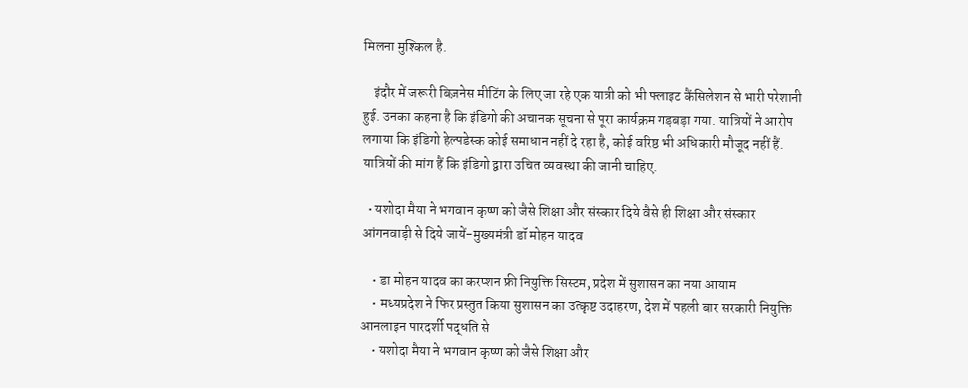मिलना मुश्किल है.

    इंदौर में जरूरी बिज़नेस मीटिंग के लिए जा रहे एक यात्री को भी फ्लाइट कैंसिलेशन से भारी परेशानी हुई. उनका कहना है कि इंडिगो की अचानक सूचना से पूरा कार्यक्रम गड़बड़ा गया. यात्रियों ने आरोप लगाया कि इंडिगो हेल्पडेस्क कोई समाधान नहीं दे रहा है, कोई वरिष्ठ भी अधिकारी मौजूद नहीं हैं. यात्रियों की मांग हैं कि इंडिगो द्वारा उचित व्यवस्था की जानी चाहिए.

  • यशोदा मैया ने भगवान कृष्ण को जैसे शिक्षा और संस्कार दिये वैसे ही शिक्षा और संस्कार आंगनवाड़ी से दिये जायें-मुख्यमंत्री डॉ मोहन यादव

    • डा मोहन यादव का करप्शन फ्री नियुक्ति सिस्टम, प्रदेश में सुशासन का नया आयाम
    • मध्यप्रदेश ने फिर प्रस्तुत किया सुशासन का उत्कृष्ट उदाहरण, देश में पहली बार सरकारी नियुक्ति आनलाइन पारदर्शी पद्धति से
    • यशोदा मैया ने भगवान कृष्ण को जैसे शिक्षा और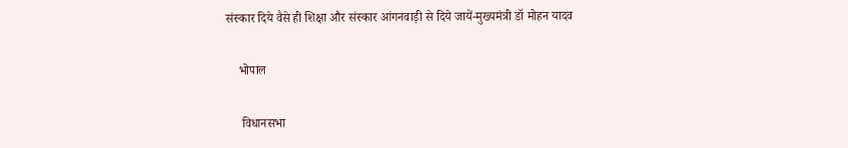संस्कार दिये वैसे ही शिक्षा और संस्कार आंगनवाड़ी से दिये जायें-मुख्यमंत्री डॉ मोहन यादव

    भोपाल

     विधानसभा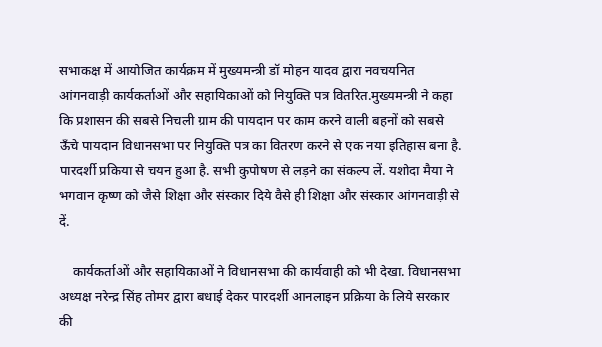सभाकक्ष में आयोजित कार्यक्रम में मुख्यमन्त्री डॉ मोहन यादव द्वारा नवचयनित आंगनवाड़ी कार्यकर्ताओं और सहायिकाओं को नियुक्ति पत्र वितरित.मुख्यमन्त्री ने कहा कि प्रशासन की सबसे निचली ग्राम की पायदान पर काम करने वाली बहनों को सबसे ऊँचे पायदान विधानसभा पर नियुक्ति पत्र का वितरण करने से एक नया इतिहास बना है. पारदर्शी प्रकिया से चयन हुआ है. सभी कुपोषण से लड़ने का संकल्प लें. यशोदा मैया ने भगवान कृष्ण को जैसे शिक्षा और संस्कार दिये वैसे ही शिक्षा और संस्कार आंगनवाड़ी से दें.

    कार्यकर्ताओं और सहायिकाओं ने विधानसभा की कार्यवाही को भी देखा. विधानसभा अध्यक्ष नरेन्द्र सिंह तोमर द्वारा बधाई देकर पारदर्शी आनलाइन प्रक्रिया के लिये सरकार की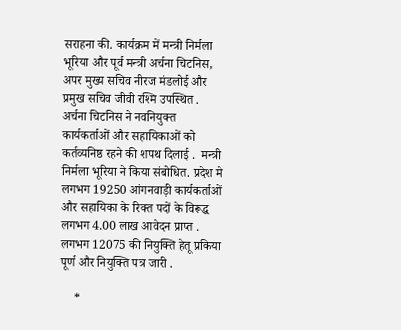सराहना की. कार्यक्रम में मन्त्री निर्मला भूरिया और पूर्व मन्त्री अर्चना चिटनिस, अपर मुख्य सचिव नीरज मंडलोई और प्रमुख सचिव जीवी रश्मि उपस्थित . अर्चना चिटनिस ने नवनियुक्त कार्यकर्ताओं और सहायिकाओं को कर्तव्यनिष्ठ रहने की शपथ दिलाई .  मन्त्री निर्मला भूरिया ने किया संबोधित. प्रदेश मे लगभग 19250 आंगनवाड़ी कार्यकर्ताओं और सहायिका के रिक्त पदों के विरूद्ध लगभग 4.00 लाख आवेदन प्राप्त . लगभग 12075 की नियुक्ति हेतू प्रकिया पूर्ण और नियुक्ति पत्र जारी .

    *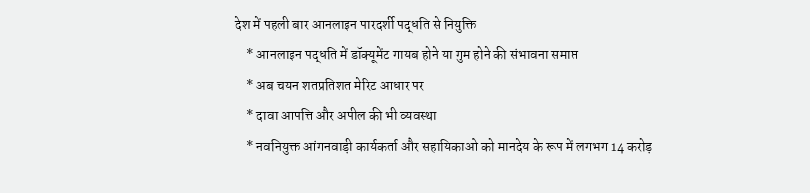देश में पहली बार आनलाइन पारदर्शी पद्धति से नियुक्ति
    * आनलाइन पद्धति में डॉक्यूमेंट गायब होने या गुम होने की संभावना समाप्त
    * अब चयन शतप्रतिशत मेरिट आधार पर
    * दावा आपत्ति और अपील की भी व्यवस्था
    * नवनियुक्त आंगनवाड़ी कार्यकर्ता और सहायिकाओ को मानदेय के रूप में लगभग 14 करोड़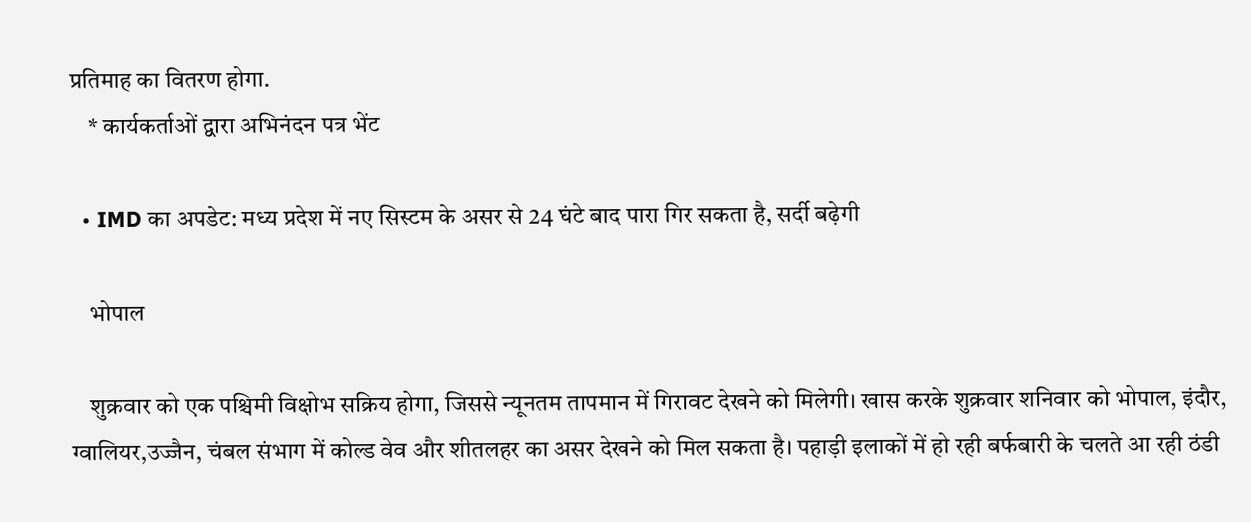प्रतिमाह का वितरण होगा.
    * कार्यकर्ताओं द्वारा अभिनंदन पत्र भेंट

  • IMD का अपडेट: मध्य प्रदेश में नए सिस्टम के असर से 24 घंटे बाद पारा गिर सकता है, सर्दी बढ़ेगी

    भोपाल

    शुक्रवार को एक पश्चिमी विक्षोभ सक्रिय होगा, जिससे न्यूनतम तापमान में गिरावट देखने को मिलेगी। खास करके शुक्रवार शनिवार को भोपाल, इंदौर, ग्वालियर,उज्जैन, चंबल संभाग में कोल्ड वेव और शीतलहर का असर देखने को मिल सकता है। पहाड़ी इलाकों में हो रही बर्फबारी के चलते आ रही ठंडी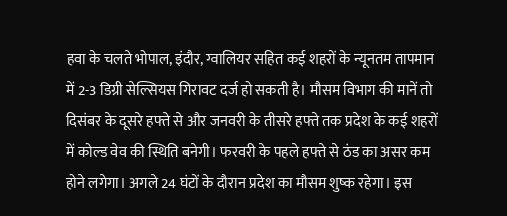हवा के चलते भोपाल, इंदौर, ग्वालियर सहित कई शहरों के न्यूनतम तापमान में 2-3 डिग्री सेल्सियस गिरावट दर्ज हो सकती है। मौसम विभाग की मानें तो दिसंबर के दूसरे हफ्ते से और जनवरी के तीसरे हफ्ते तक प्रदेश के कई शहरों में कोल्ड वेव की स्थिति बनेगी। फरवरी के पहले हफ्ते से ठंड का असर कम होने लगेगा। अगले 24 घंटों के दौरान प्रदेश का मौसम शुष्क रहेगा। इस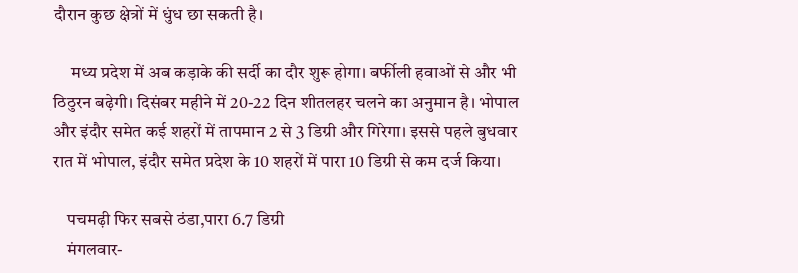दौरान कुछ क्षेत्रों में धुंध छा सकती है।

     मध्य प्रदेश में अब कड़ाके की सर्दी का दौर शुरू होगा। बर्फीली हवाओं से और भी ठिठुरन बढ़ेगी। दिसंबर महीने में 20-22 दिन शीतलहर चलने का अनुमान है। भोपाल और इंदौर समेत कई शहरों में तापमान 2 से 3 डिग्री और गिरेगा। इससे पहले बुधवार रात में भोपाल, इंदौर समेत प्रदेश के 10 शहरों में पारा 10 डिग्री से कम दर्ज किया।

    पचमढ़ी फिर सबसे ठंडा,पारा 6.7 डिग्री
    मंगलवार-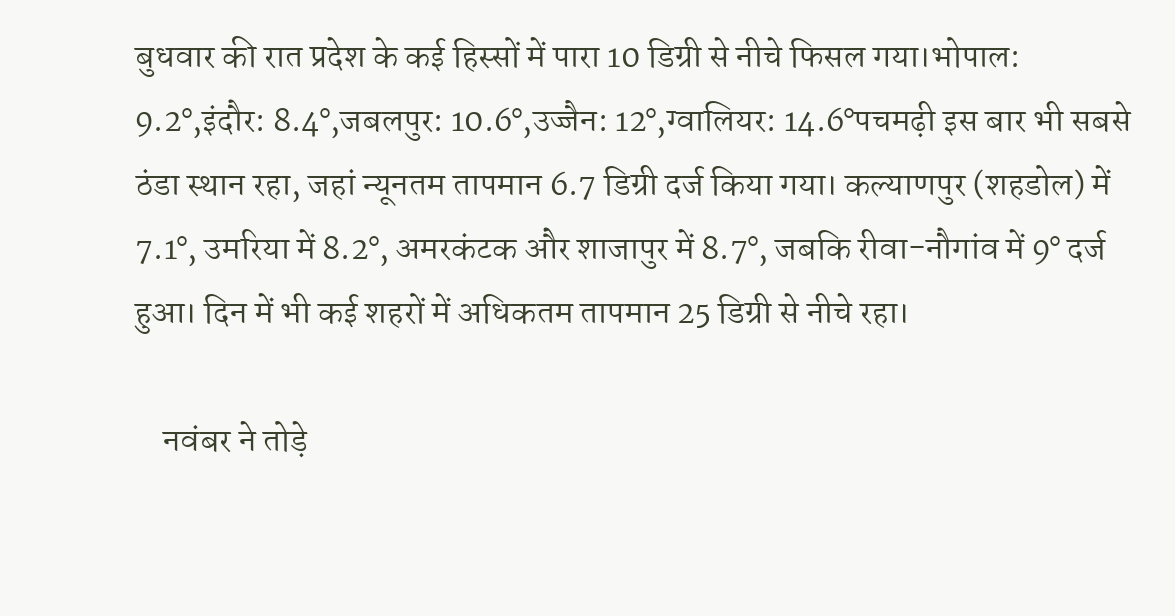बुधवार की रात प्रदेश के कई हिस्सों में पारा 10 डिग्री से नीचे फिसल गया।भोपाल: 9.2°,इंदौर: 8.4°,जबलपुर: 10.6°,उज्जैन: 12°,ग्वालियर: 14.6°पचमढ़ी इस बार भी सबसे ठंडा स्थान रहा, जहां न्यूनतम तापमान 6.7 डिग्री दर्ज किया गया। कल्याणपुर (शहडोल) में 7.1°, उमरिया में 8.2°, अमरकंटक और शाजापुर में 8.7°, जबकि रीवा-नौगांव में 9° दर्ज हुआ। दिन में भी कई शहरों में अधिकतम तापमान 25 डिग्री से नीचे रहा।

    नवंबर ने तोड़े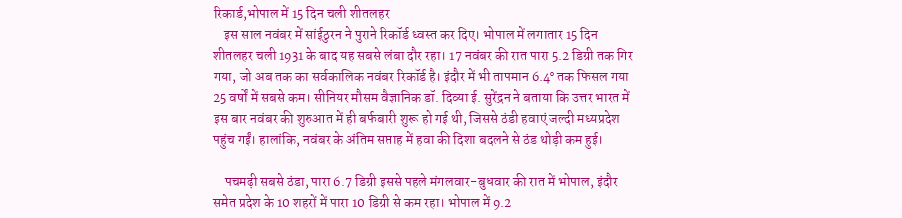रिकार्ड,भोपाल में 15 दिन चली शीतलहर
    इस साल नवंबर में सांईठुरन ने पुराने रिकॉर्ड ध्वस्त कर दिए। भोपाल में लगातार 15 दिन शीतलहर चली 1931 के बाद यह सबसे लंबा दौर रहा। 17 नवंबर की रात पारा 5.2 डिग्री तक गिर गया, जो अब तक का सर्वकालिक नवंबर रिकॉर्ड है। इंदौर में भी तापमान 6.4° तक फिसल गया 25 वर्षों में सबसे कम। सीनियर मौसम वैज्ञानिक डॉ. दिव्या ई. सुरेंद्रन ने बताया कि उत्तर भारत में इस बार नवंबर की शुरुआत में ही बर्फबारी शुरू हो गई थी, जिससे ठंडी हवाएं जल्दी मध्यप्रदेश पहुंच गईं। हालांकि, नवंबर के अंतिम सप्ताह में हवा की दिशा बदलने से ठंड थोड़ी कम हुई।

    पचमढ़ी सबसे ठंडा, पारा 6.7 डिग्री इससे पहले मंगलवार-बुधवार की रात में भोपाल, इंदौर समेत प्रदेश के 10 शहरों में पारा 10 डिग्री से कम रहा। भोपाल में 9.2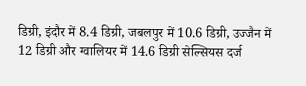डिग्री, इंदौर में 8.4 डिग्री, जबलपुर में 10.6 डिग्री, उज्जैन में 12 डिग्री और ग्वालियर में 14.6 डिग्री सेल्सियस दर्ज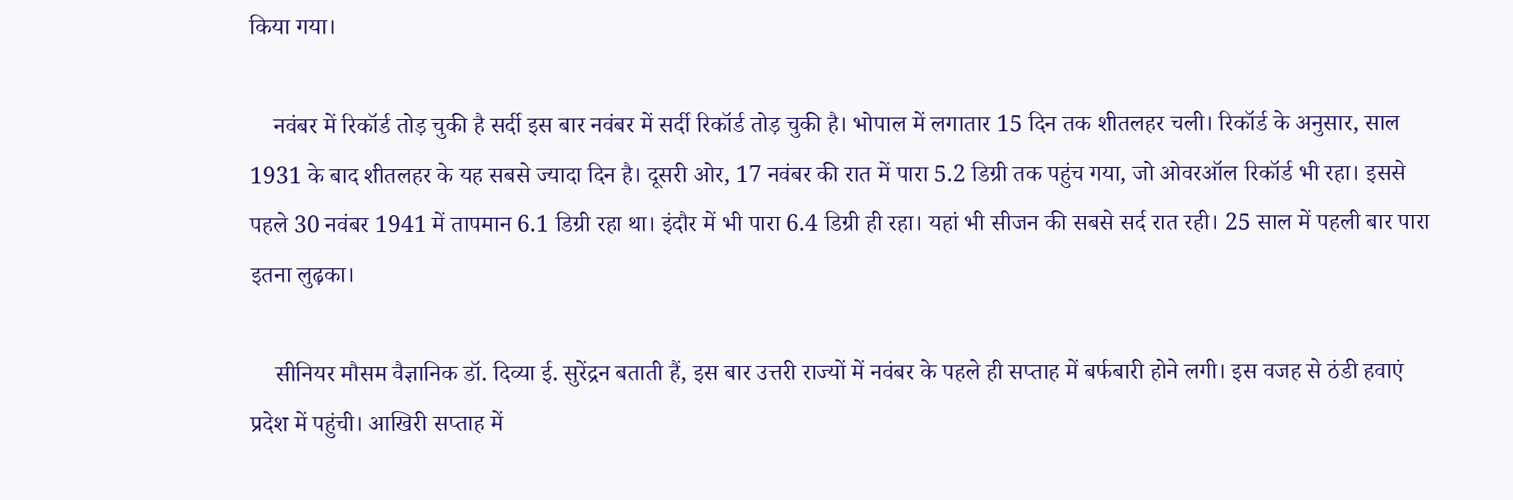किया गया।

    नवंबर में रिकॉर्ड तोड़ चुकी है सर्दी इस बार नवंबर में सर्दी रिकॉर्ड तोड़ चुकी है। भोपाल में लगातार 15 दिन तक शीतलहर चली। रिकॉर्ड के अनुसार, साल 1931 के बाद शीतलहर के यह सबसे ज्यादा दिन है। दूसरी ओर, 17 नवंबर की रात में पारा 5.2 डिग्री तक पहुंच गया, जो ओवरऑल रिकॉर्ड भी रहा। इससे पहले 30 नवंबर 1941 में तापमान 6.1 डिग्री रहा था। इंदौर में भी पारा 6.4 डिग्री ही रहा। यहां भी सीजन की सबसे सर्द रात रही। 25 साल में पहली बार पारा इतना लुढ़का।

    सीनियर मौसम वैज्ञानिक डॉ. दिव्या ई. सुरेंद्रन बताती हैं, इस बार उत्तरी राज्यों में नवंबर के पहले ही सप्ताह में बर्फबारी होने लगी। इस वजह से ठंडी हवाएं प्रदेश में पहुंची। आखिरी सप्ताह में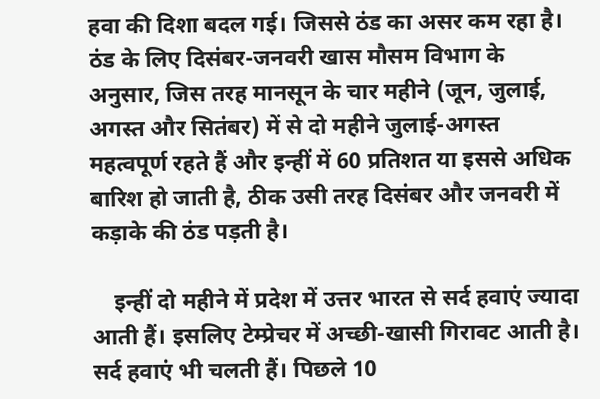हवा की दिशा बदल गई। जिससे ठंड का असर कम रहा है। ठंड के लिए दिसंबर-जनवरी खास मौसम विभाग के अनुसार, जिस तरह मानसून के चार महीने (जून, जुलाई, अगस्त और सितंबर) में से दो महीने जुलाई-अगस्त महत्वपूर्ण रहते हैं और इन्हीं में 60 प्रतिशत या इससे अधिक बारिश हो जाती है, ठीक उसी तरह दिसंबर और जनवरी में कड़ाके की ठंड पड़ती है।

    इन्हीं दो महीने में प्रदेश में उत्तर भारत से सर्द हवाएं ज्यादा आती हैं। इसलिए टेम्प्रेचर में अच्छी-खासी गिरावट आती है। सर्द हवाएं भी चलती हैं। पिछले 10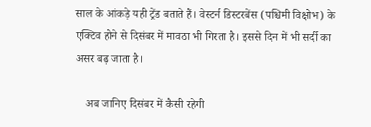साल के आंकड़े यही ट्रेंड बताते हैं। वेस्टर्न डिस्टरबेंस (पश्चिमी विक्षोभ) के एक्टिव होने से दिसंबर में मावठा भी गिरता है। इससे दिन में भी सर्दी का असर बढ़ जाता है।

    अब जानिए दिसंबर में कैसी रहेगी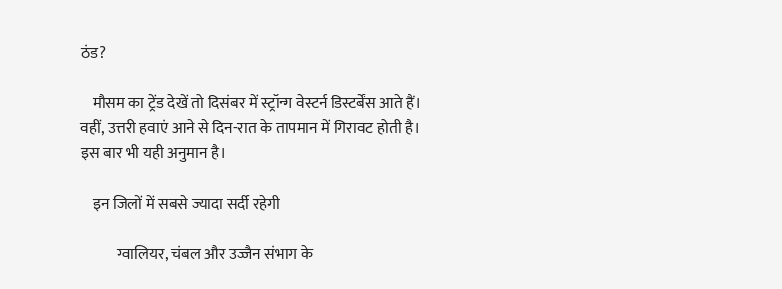ठंड?

    मौसम का ट्रेंड देखें तो दिसंबर में स्ट्रॉन्ग वेस्टर्न डिस्टर्बेंस आते हैं। वहीं, उत्तरी हवाएं आने से दिन-रात के तापमान में गिरावट होती है। इस बार भी यही अनुमान है।

    इन जिलों में सबसे ज्यादा सर्दी रहेगी

            ग्वालियर, चंबल और उज्जैन संभाग के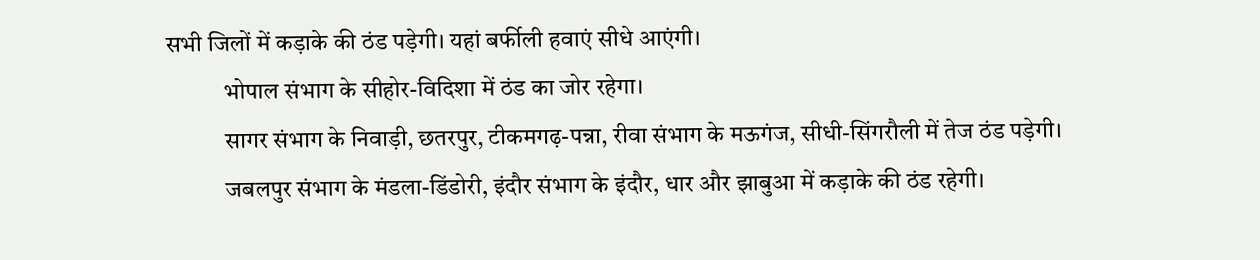सभी जिलों में कड़ाके की ठंड पड़ेगी। यहां बर्फीली हवाएं सीधे आएंगी।
            भोपाल संभाग के सीहोर-विदिशा में ठंड का जोर रहेगा।
            सागर संभाग के निवाड़ी, छतरपुर, टीकमगढ़-पन्ना, रीवा संभाग के मऊगंज, सीधी-सिंगरौली में तेज ठंड पड़ेगी।
            जबलपुर संभाग के मंडला-डिंडोरी, इंदौर संभाग के इंदौर, धार और झाबुआ में कड़ाके की ठंड रहेगी।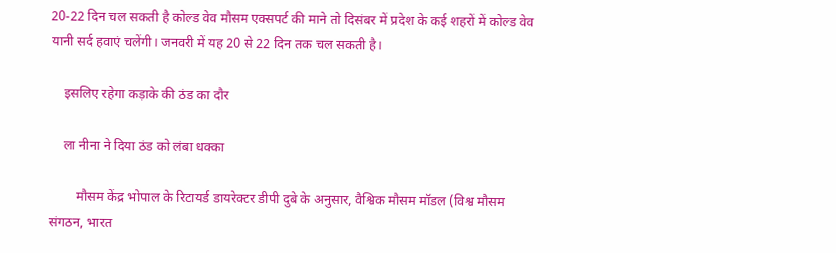20-22 दिन चल सकती है कोल्ड वेव मौसम एक्सपर्ट की माने तो दिसंबर में प्रदेश के कई शहरों में कोल्ड वेव यानी सर्द हवाएं चलेंगी। जनवरी में यह 20 से 22 दिन तक चल सकती है।

    इसलिए रहेगा कड़ाके की ठंड का दौर

    ला नीना ने दिया ठंड को लंबा धक्का

        मौसम केंद्र भोपाल के रिटायर्ड डायरेक्टर डीपी दुबे के अनुसार, वैश्विक मौसम मॉडल (विश्व मौसम संगठन, भारत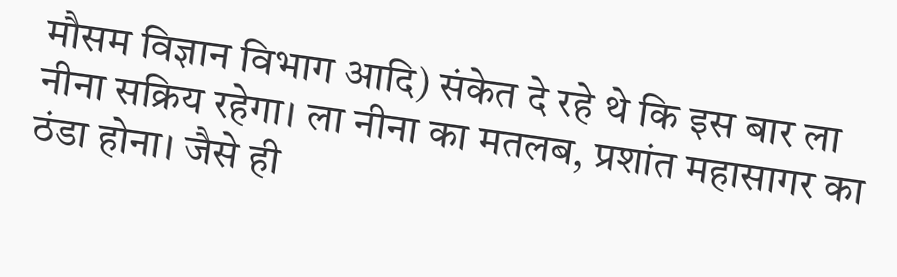मौसम विज्ञान विभाग आदि) संकेत दे रहे थे कि इस बार ला नीना सक्रिय रहेगा। ला नीना का मतलब, प्रशांत महासागर का ठंडा होना। जैसे ही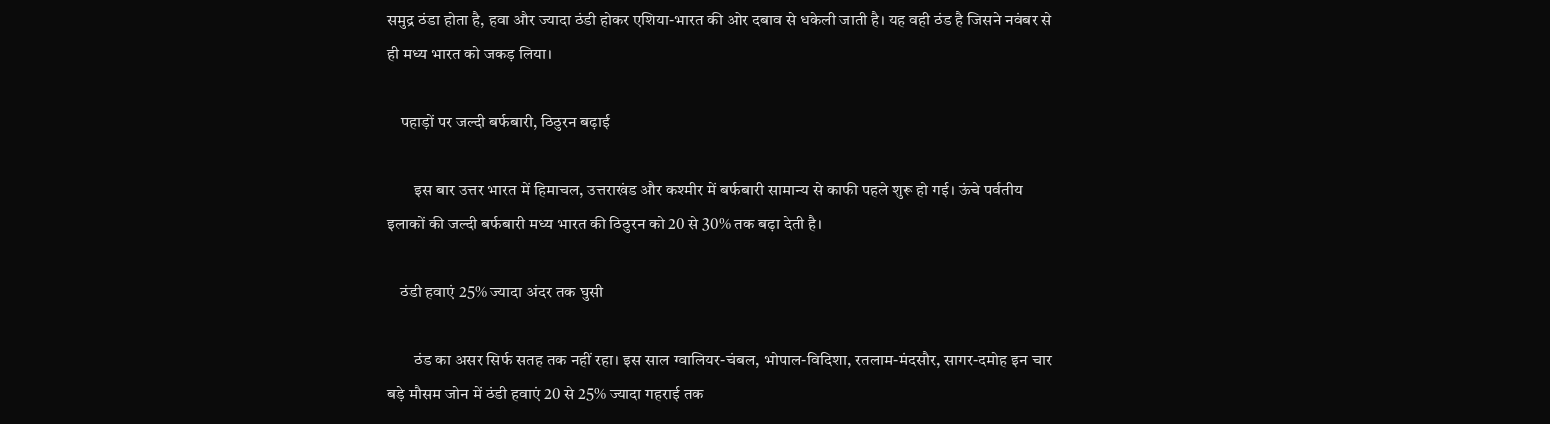समुद्र ठंडा होता है, हवा और ज्यादा ठंडी होकर एशिया-भारत की ओर दबाव से धकेली जाती है। यह वही ठंड है जिसने नवंबर से ही मध्य भारत को जकड़ लिया।

    पहाड़ों पर जल्दी बर्फबारी, ठिठुरन बढ़ाई

        इस बार उत्तर भारत में हिमाचल, उत्तराखंड और कश्मीर में बर्फबारी सामान्य से काफी पहले शुरू हो गई। ऊंचे पर्वतीय इलाकों की जल्दी बर्फबारी मध्य भारत की ठिठुरन को 20 से 30% तक बढ़ा देती है।

    ठंडी हवाएं 25% ज्यादा अंदर तक घुसी

        ठंड का असर सिर्फ सतह तक नहीं रहा। इस साल ग्वालियर-चंबल, भोपाल-विदिशा, रतलाम-मंदसौर, सागर-दमोह इन चार बड़े मौसम जोन में ठंडी हवाएं 20 से 25% ज्यादा गहराई तक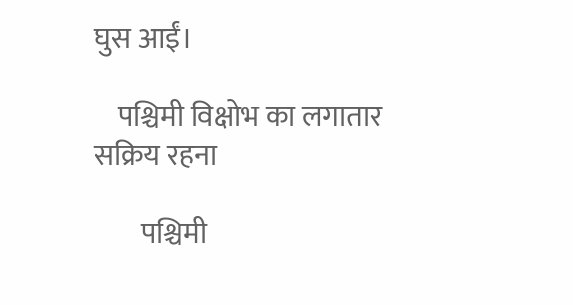घुस आईं।

    पश्चिमी विक्षोभ का लगातार सक्रिय रहना

        पश्चिमी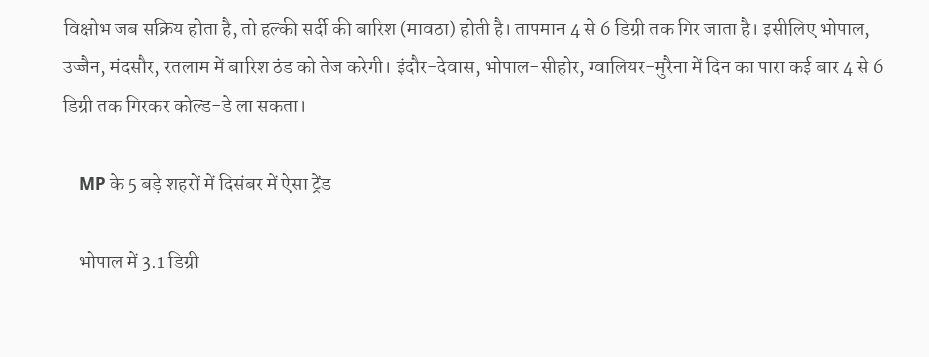विक्षोभ जब सक्रिय होता है, तो हल्की सर्दी की बारिश (मावठा) होती है। तापमान 4 से 6 डिग्री तक गिर जाता है। इसीलिए भोपाल, उज्जैन, मंदसौर, रतलाम में बारिश ठंड को तेज करेगी। इंदौर-देवास, भोपाल-सीहोर, ग्वालियर-मुरैना में दिन का पारा कई बार 4 से 6 डिग्री तक गिरकर कोल्ड-डे ला सकता।

    MP के 5 बड़े शहरों में दिसंबर में ऐसा ट्रेंड

    भोपाल में 3.1 डिग्री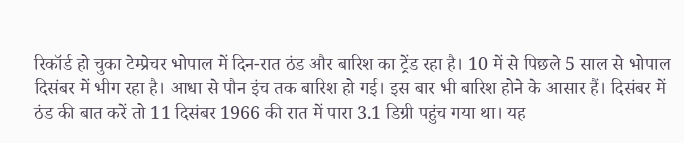रिकॉर्ड हो चुका टेम्प्रेचर भोपाल में दिन-रात ठंड और बारिश का ट्रेंड रहा है। 10 में से पिछले 5 साल से भोपाल दिसंबर में भीग रहा है। आधा से पौन इंच तक बारिश हो गई। इस बार भी बारिश होने के आसार हैं। दिसंबर में ठंड की बात करें तो 11 दिसंबर 1966 की रात में पारा 3.1 डिग्री पहुंच गया था। यह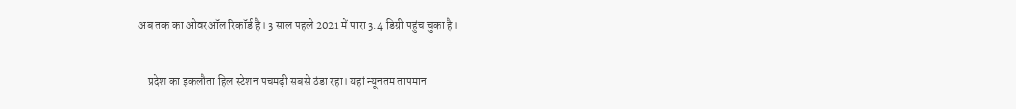अब तक का ओवरऑल रिकॉर्ड है। 3 साल पहले 2021 में पारा 3.4 डिग्री पहुंच चुका है।

    प्रदेश का इकलौता हिल स्टेशन पचमढ़ी सबसे ठंडा रहा। यहां न्यूनतम तापमान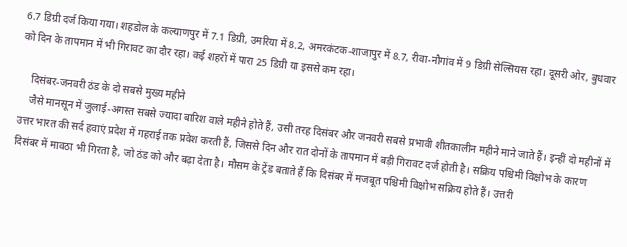6.7 डिग्री दर्ज किया गया। शहडोल के कल्याणपुर में 7.1 डिग्री, उमरिया में 8.2, अमरकंटक-शाजापुर में 8.7, रीवा-नौगांव में 9 डिग्री सेल्सियस रहा। दूसरी ओर, बुधवार को दिन के तापमान में भी गिरावट का दौर रहा। कई शहरों में पारा 25 डिग्री या इससे कम रहा।

    दिसंबर-जनवरी ठंड के दो सबसे मुख्य महीने
    जैसे मानसून में जुलाई-अगस्त सबसे ज्यादा बारिश वाले महीने होते हैं, उसी तरह दिसंबर और जनवरी सबसे प्रभावी शीतकालीन महीने माने जाते हैं। इन्हीं दो महीनों में उत्तर भारत की सर्द हवाएं प्रदेश में गहराई तक प्रवेश करती हैं, जिससे दिन और रात दोनों के तापमान में बड़ी गिरावट दर्ज होती है। सक्रिय पश्चिमी विक्षोभ के कारण दिसंबर में मावठा भी गिरता है, जो ठंड को और बढ़ा देता है। मौसम के ट्रेंड बताते हैं कि दिसंबर में मजबूत पश्चिमी विक्षोभ सक्रिय होते हैं। उत्तरी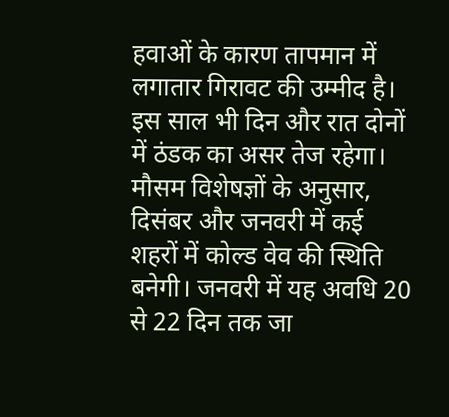हवाओं के कारण तापमान में लगातार गिरावट की उम्मीद है। इस साल भी दिन और रात दोनों में ठंडक का असर तेज रहेगा। मौसम विशेषज्ञों के अनुसार, दिसंबर और जनवरी में कई शहरों में कोल्ड वेव की स्थिति बनेगी। जनवरी में यह अवधि 20 से 22 दिन तक जा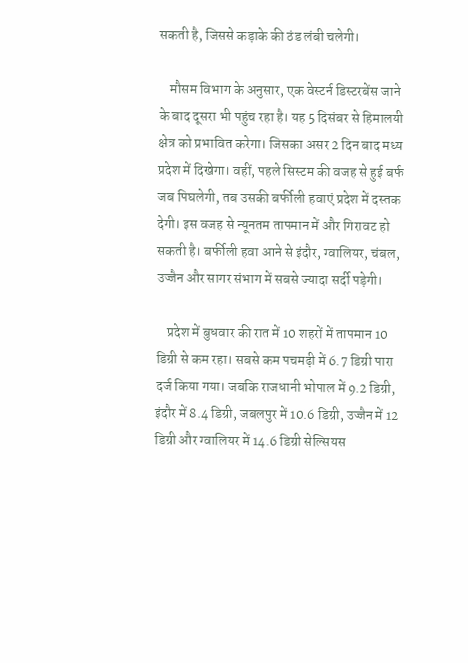सकती है, जिससे कड़ाके की ठंड लंबी चलेगी।

    मौसम विभाग के अनुसार, एक वेस्टर्न डिस्टरबेंस जाने के बाद दूसरा भी पहुंच रहा है। यह 5 दिसंबर से हिमालयी क्षेत्र को प्रभावित करेगा। जिसका असर 2 दिन बाद मध्‍य प्रदेश में दिखेगा। वहीं, पहले सिस्टम की वजह से हुई बर्फ जब पिघलेगी, तब उसकी बर्फीली हवाएं प्रदेश में दस्‍तक देगी। इस वजह से न्यूनतम तापमान में और गिरावट हो सकती है। बर्फीली हवा आने से इंदौर, ग्वालियर, चंबल, उज्जैन और सागर संभाग में सबसे ज्यादा सर्दी पड़ेगी।

    प्रदेश में बुधवार की रात में 10 शहरों में तापमान 10 डिग्री से कम रहा। सबसे कम पचमढ़ी में 6.7 डिग्री पारा दर्ज किया गया। जबकि राजधानी भोपाल में 9.2 डिग्री, इंदौर में 8.4 डिग्री, जबलपुर में 10.6 डिग्री, उज्जैन में 12 डिग्री और ग्वालियर में 14.6 डिग्री सेल्सियस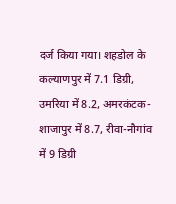दर्ज किया गया। शहडोल के कल्याणपुर में 7.1 डिग्री, उमरिया में 8.2, अमरकंटक-शाजापुर में 8.7, रीवा-नौगांव में 9 डिग्री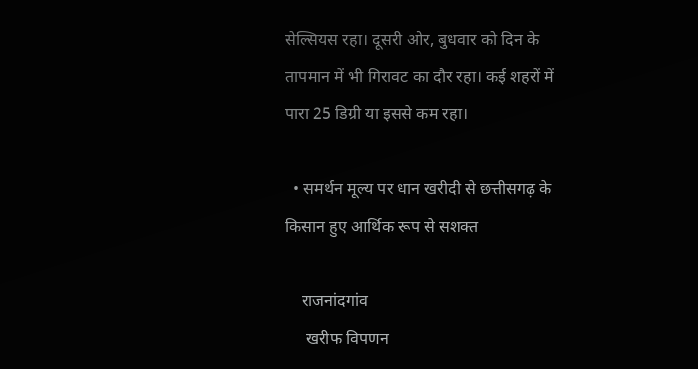सेल्सियस रहा। दूसरी ओर, बुधवार को दिन के तापमान में भी गिरावट का दौर रहा। कई शहरों में पारा 25 डिग्री या इससे कम रहा।

  • समर्थन मूल्य पर धान खरीदी से छत्तीसगढ़ के किसान हुए आर्थिक रूप से सशक्त

    राजनांदगांव
     खरीफ विपणन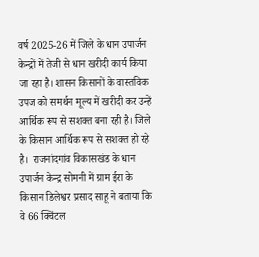वर्ष 2025-26 में जिले के धान उपार्जन केन्द्रों में तेजी से धान खरीदी कार्य किया जा रहा है। शासन किसानों के वास्तविक उपज को समर्थन मूल्य में खरीदी कर उन्हें आर्थिक रूप से सशक्त बना रही है। जिले के किसान आर्थिक रूप से सशक्त हो रहे है।  राजनांदगांव विकासखंड के धान उपार्जन केन्द्र सोमनी में ग्राम ईरा के किसान डिलेश्वर प्रसाद साहू ने बताया कि वे 66 क्विंटल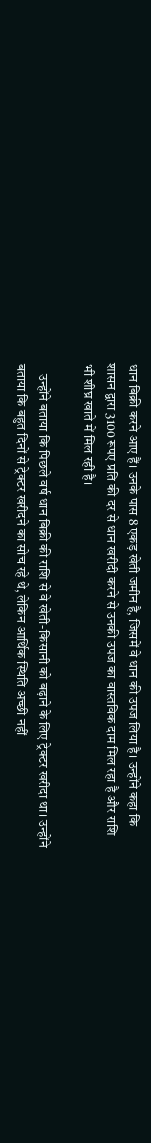धान बिक्री करने आए हैं। उनके पास 8 एकड़ खेती जमीन है, जिसमें वे धान की उपज लिया है। उन्होंने कहा कि शासन द्वारा 3100 रूपए प्रति की दर से धान खरीदी करने से उनकी उपज का वास्तविक दाम मिल रहा है और राशि भी शीघ्र खाते में मिल रही है।

    उन्होंने बताया कि पिछले वर्ष धान बिक्री की राशि से वे खेती-किसानी को बढ़ाने के लिए ट्रेक्टर खरीदा था। उन्होंने बताया कि बहुत दिनों से ट्रेक्टर खरीदने का सोच रहे थे, लेकिन आर्थिक स्थिति अच्छी नहीं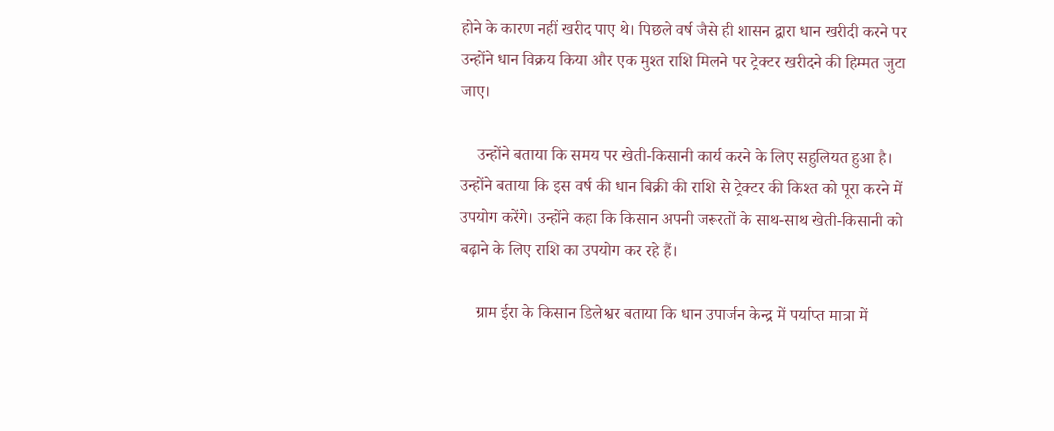होने के कारण नहीं खरीद पाए थे। पिछले वर्ष जैसे ही शासन द्वारा धान खरीदी करने पर उन्होंने धान विक्रय किया और एक मुश्त राशि मिलने पर ट्रेक्टर खरीदने की हिम्मत जुटा जाए।

    उन्होंने बताया कि समय पर खेती-किसानी कार्य करने के लिए सहुलियत हुआ है। उन्होंने बताया कि इस वर्ष की धान बिक्री की राशि से ट्रेक्टर की किश्त को पूरा करने में उपयोग करेंगे। उन्होंने कहा कि किसान अपनी जरूरतों के साथ-साथ खेती-किसानी को बढ़ाने के लिए राशि का उपयोग कर रहे हैं।

    ग्राम ईरा के किसान डिलेश्वर बताया कि धान उपार्जन केन्द्र में पर्याप्त मात्रा में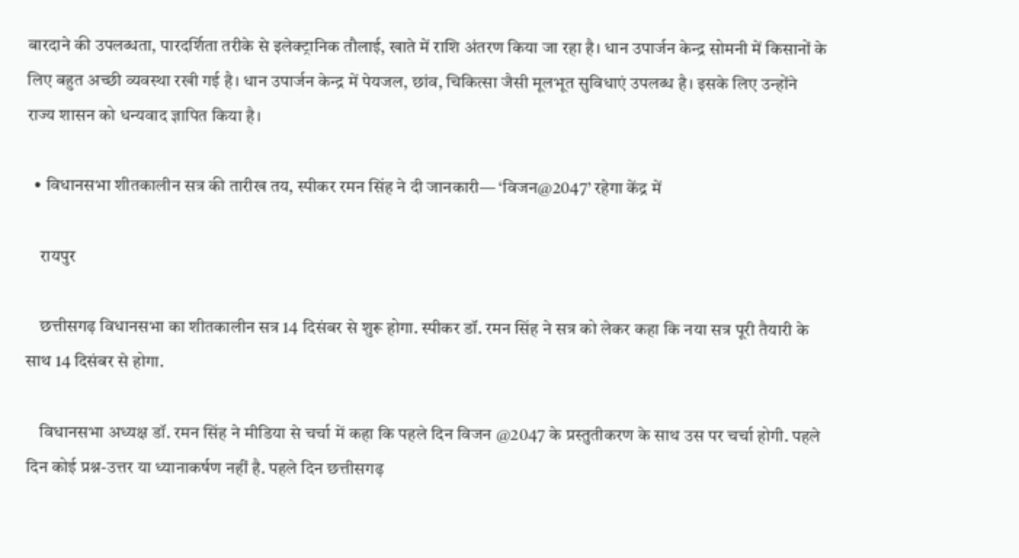बारदाने की उपलब्धता, पारदर्शिता तरीके से इलेक्ट्रानिक तौलाई, खाते में राशि अंतरण किया जा रहा है। धान उपार्जन केन्द्र सोमनी में किसानों के लिए बहुत अच्छी व्यवस्था रखी गई है। धान उपार्जन केन्द्र में पेयजल, छांव, चिकित्सा जैसी मूलभूत सुविधाएं उपलब्ध है। इसके लिए उन्होंने राज्य शासन को धन्यवाद ज्ञापित किया है।

  • विधानसभा शीतकालीन सत्र की तारीख तय, स्पीकर रमन सिंह ने दी जानकारी— ‘विजन@2047’ रहेगा केंद्र में

    रायपुर

    छत्तीसगढ़ विधानसभा का शीतकालीन सत्र 14 दिसंबर से शुरू होगा. स्पीकर डॉ. रमन सिंह ने सत्र को लेकर कहा कि नया सत्र पूरी तैयारी के साथ 14 दिसंबर से होगा.

    विधानसभा अध्यक्ष डॉ. रमन सिंह ने मीडिया से चर्चा में कहा कि पहले दिन विजन @2047 के प्रस्तुतीकरण के साथ उस पर चर्चा होगी. पहले दिन कोई प्रश्न-उत्तर या ध्यानाकर्षण नहीं है. पहले दिन छत्तीसगढ़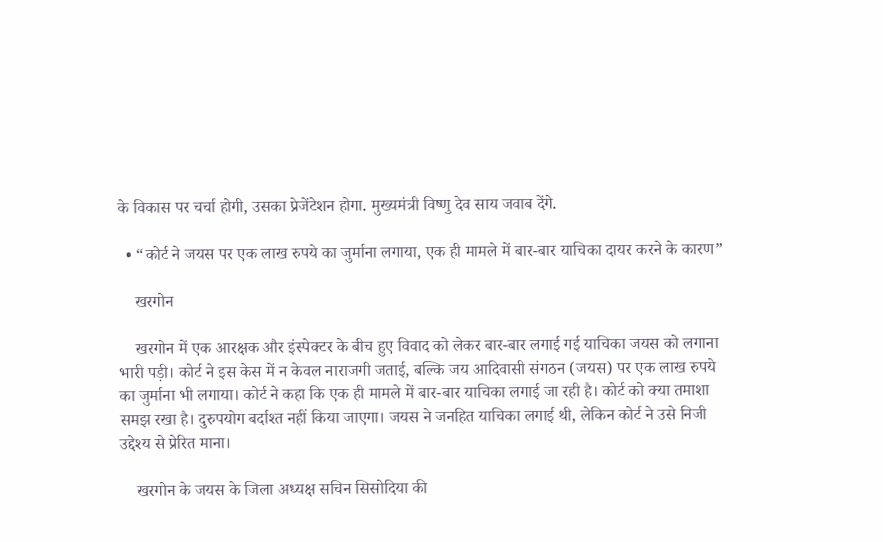के विकास पर चर्चा होगी, उसका प्रेजेंटेशन होगा. मुख्यमंत्री विष्णु देव साय जवाब देंगे.

  • “कोर्ट ने जयस पर एक लाख रुपये का जुर्माना लगाया, एक ही मामले में बार-बार याचिका दायर करने के कारण”

    खरगोन

    खरगोन में एक आरक्षक और इंस्पेक्टर के बीच हुए विवाद को लेकर बार-बार लगाई गई याचिका जयस को लगाना भारी पड़ी। कोर्ट ने इस केस में न केवल नाराजगी जताई, बल्कि जय आदिवासी संगठन (जयस) पर एक लाख रुपये का जुर्माना भी लगाया। कोर्ट ने कहा कि एक ही मामले में बार-बार याचिका लगाई जा रही है। कोर्ट को क्या तमाशा समझ रखा है। दुरुपयोग बर्दाश्त नहीं किया जाएगा। जयस ने जनहित याचिका लगाई थी, लेकिन कोर्ट ने उसे निजी उद्देश्य से प्रेरित माना।

    खरगोन के जयस के जिला अध्यक्ष सचिन सिसोदिया की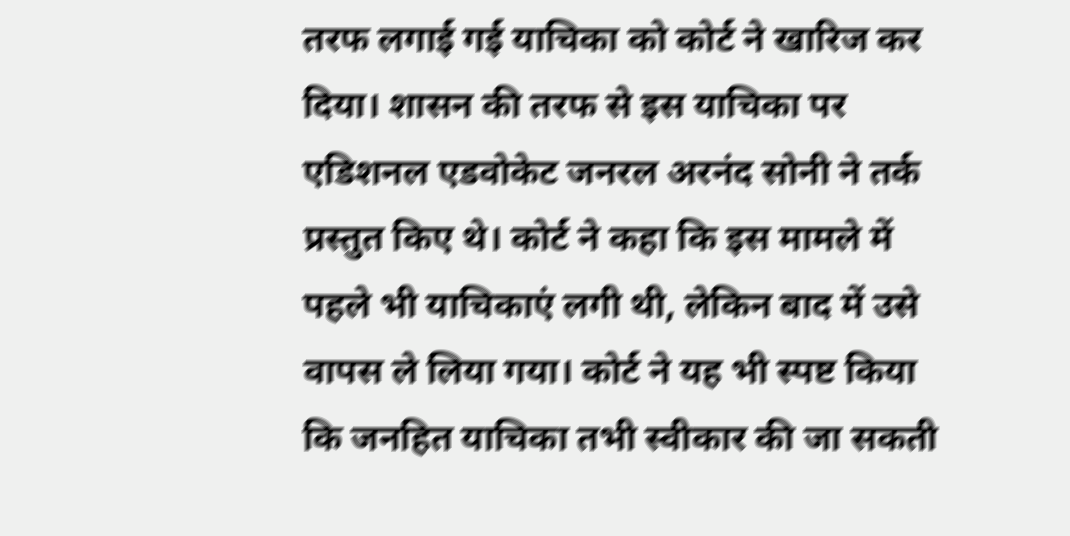तरफ लगाई गई याचिका को कोर्ट ने खारिज कर दिया। शासन की तरफ से इस याचिका पर एडिशनल एडवोकेट जनरल अरनंद सोनी ने तर्क प्रस्तुत किए थे। कोर्ट ने कहा कि इस मामले में पहले भी याचिकाएं लगी थी, लेकिन बाद में उसे वापस ले लिया गया। कोर्ट ने यह भी स्पष्ट किया कि जनहित याचिका तभी स्वीकार की जा सकती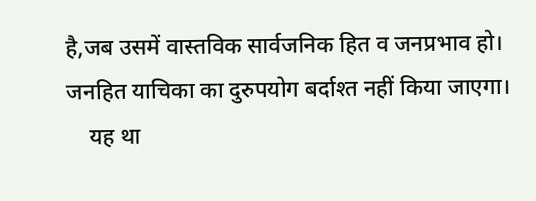है,जब उसमें वास्तविक सार्वजनिक हित व जनप्रभाव हो। जनहित याचिका का दुरुपयोग बर्दाश्त नहीं किया जाएगा।
    यह था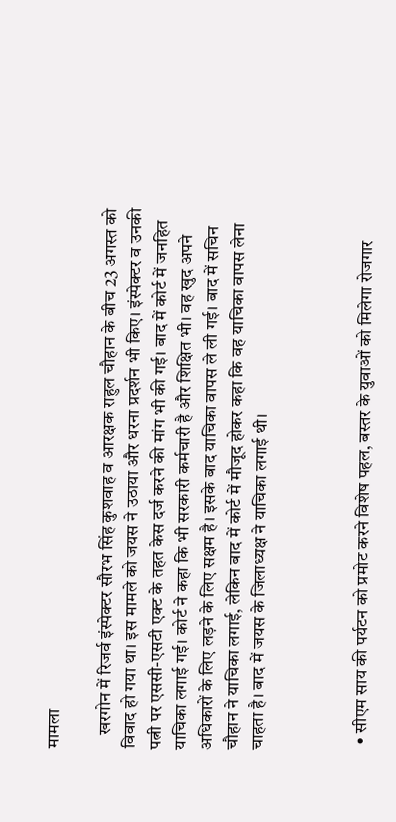मामला

    खरगोन में रिजर्व इंस्पेक्टर सौरभ सिंह कुशवाह व आरक्षक राहुल चौहान के बीच 23 अगस्त को विवाद हो गया था। इस मामले को जयस ने उठाया और धरना प्रदर्शन भी किए। इंस्पेक्टर व उनकी पत्नी पर एससी-एसटी एक्ट के तहत केस दर्ज करने की मांग भी की गई। बाद में कोर्ट में जनहित याचिका लगाई गई। कोर्ट ने कहा कि भी सरकारी कर्मचारी है और शिक्षित भी। वह खुद अपने अधिकारों के लिए लड़ने के लिए सक्षम है। इसके बाद याचिका वापस ले ली गई। बाद में सचिन चौहान ने याचिका लगाई, लेकिन बाद में कोर्ट में मौजूद होकर कहा कि वह याचिका वापस लेना चाहता है। बाद में जयस के जिलाध्यक्ष ने याचिका लगाई थी।



  • सीएम साय की पर्यटन को प्रमोट करने विशेष पहल, बस्तर के युवाओं को मिलेगा रोजगार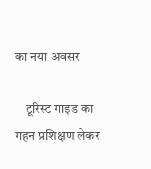का नया अवसर

    टूरिस्ट गाइड का गहन प्रशिक्षण लेकर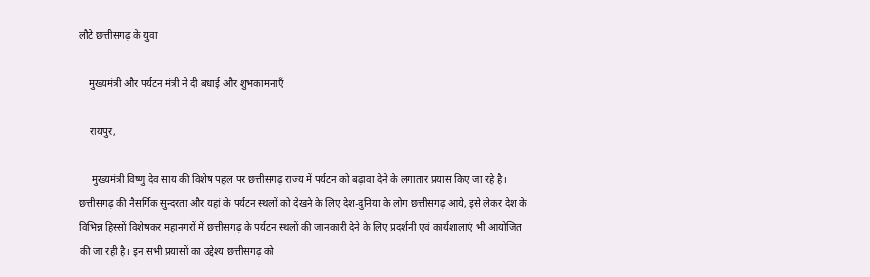लौटे छत्तीसगढ़ के युवा

    मुख्यमंत्री और पर्यटन मंत्री ने दी बधाई और शुभकामनाएँ

    रायपुर,

     मुख्यमंत्री विष्णु देव साय की विशेष पहल पर छत्तीसगढ़ राज्य में पर्यटन को बढ़ावा देने के लगातार प्रयास किए जा रहे है। छत्तीसगढ़ की नैसर्गिक सुन्दरता और यहां के पर्यटन स्थलों को देखने के लिए देश-दुनिया के लोग छत्तीसगढ़ आये, इसे लेकर देश के विभिन्न हिस्सों विशेषकर महानगरों में छत्तीसगढ़ के पर्यटन स्थलों की जानकारी देने के लिए प्रदर्शनी एवं कार्यशालाएं भी आयोजित की जा रही है। इन सभी प्रयासों का उद्देश्य छत्तीसगढ़ को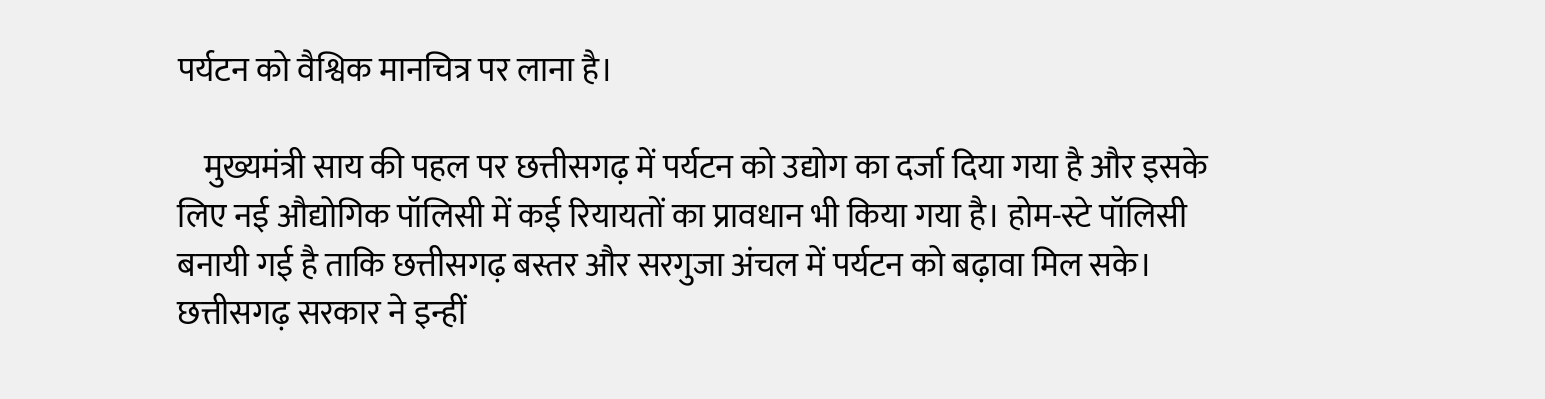पर्यटन को वैश्विक मानचित्र पर लाना है।

    मुख्यमंत्री साय की पहल पर छत्तीसगढ़ में पर्यटन को उद्योग का दर्जा दिया गया है और इसके लिए नई औद्योगिक पॉलिसी में कई रियायतों का प्रावधान भी किया गया है। होम-स्टे पॉलिसी बनायी गई है ताकि छत्तीसगढ़ बस्तर और सरगुजा अंचल में पर्यटन को बढ़ावा मिल सके। छत्तीसगढ़ सरकार ने इन्हीं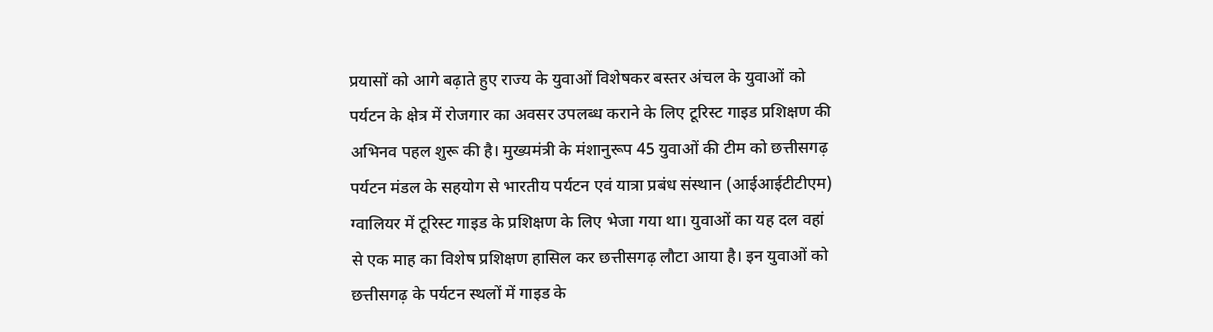प्रयासों को आगे बढ़ाते हुए राज्य के युवाओं विशेषकर बस्तर अंचल के युवाओं को पर्यटन के क्षेत्र में रोजगार का अवसर उपलब्ध कराने के लिए टूरिस्ट गाइड प्रशिक्षण की अभिनव पहल शुरू की है। मुख्यमंत्री के मंशानुरूप 45 युवाओं की टीम को छत्तीसगढ़ पर्यटन मंडल के सहयोग से भारतीय पर्यटन एवं यात्रा प्रबंध संस्थान (आईआईटीटीएम) ग्वालियर में टूरिस्ट गाइड के प्रशिक्षण के लिए भेजा गया था। युवाओं का यह दल वहां से एक माह का विशेष प्रशिक्षण हासिल कर छत्तीसगढ़ लौटा आया है। इन युवाओं को छत्तीसगढ़ के पर्यटन स्थलों में गाइड के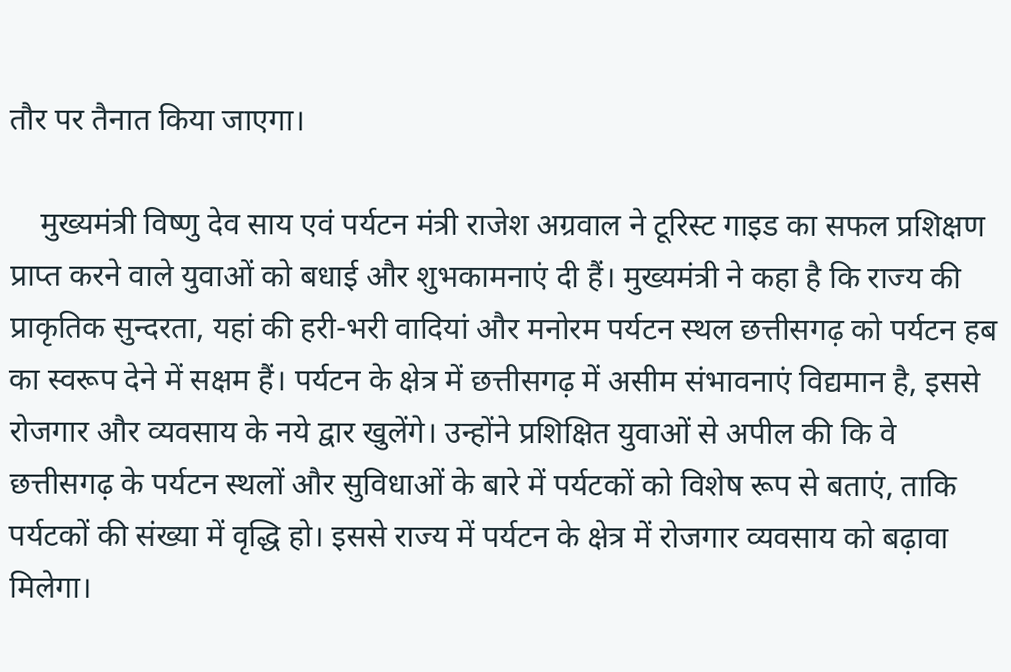तौर पर तैनात किया जाएगा।

    मुख्यमंत्री विष्णु देव साय एवं पर्यटन मंत्री राजेश अग्रवाल ने टूरिस्ट गाइड का सफल प्रशिक्षण प्राप्त करने वाले युवाओं को बधाई और शुभकामनाएं दी हैं। मुख्यमंत्री ने कहा है कि राज्य की प्राकृतिक सुन्दरता, यहां की हरी-भरी वादियां और मनोरम पर्यटन स्थल छत्तीसगढ़ को पर्यटन हब का स्वरूप देने में सक्षम हैं। पर्यटन के क्षेत्र में छत्तीसगढ़ में असीम संभावनाएं विद्यमान है, इससे रोजगार और व्यवसाय के नये द्वार खुलेंगे। उन्होंने प्रशिक्षित युवाओं से अपील की कि वे छत्तीसगढ़ के पर्यटन स्थलों और सुविधाओं के बारे में पर्यटकों को विशेष रूप से बताएं, ताकि पर्यटकों की संख्या में वृद्धि हो। इससे राज्य में पर्यटन के क्षेत्र में रोजगार व्यवसाय को बढ़ावा मिलेगा।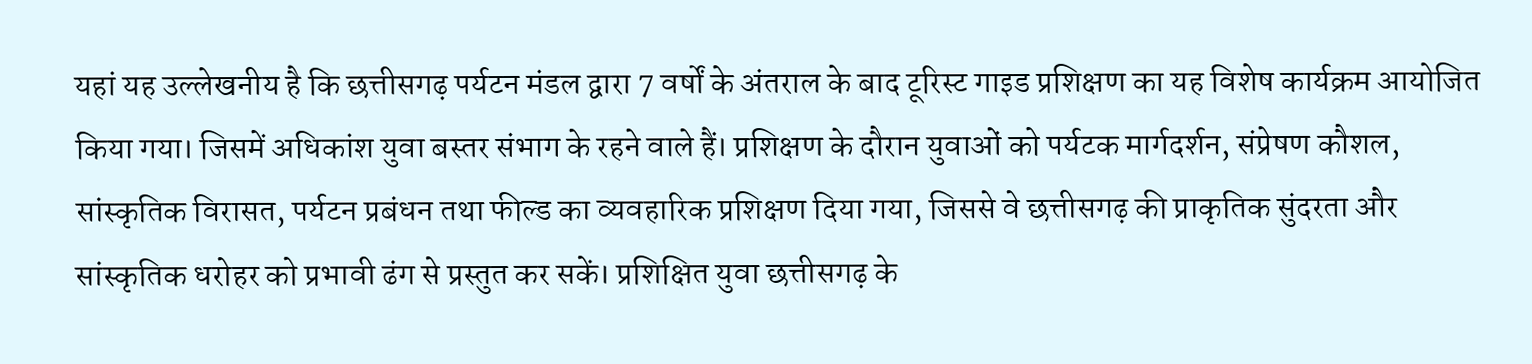यहां यह उल्लेखनीय है कि छत्तीसगढ़ पर्यटन मंडल द्वारा 7 वर्षों के अंतराल के बाद टूरिस्ट गाइड प्रशिक्षण का यह विशेष कार्यक्रम आयोजित किया गया। जिसमें अधिकांश युवा बस्तर संभाग के रहने वाले हैं। प्रशिक्षण के दौरान युवाओं को पर्यटक मार्गदर्शन, संप्रेषण कौशल, सांस्कृतिक विरासत, पर्यटन प्रबंधन तथा फील्ड का व्यवहारिक प्रशिक्षण दिया गया, जिससे वे छत्तीसगढ़ की प्राकृतिक सुंदरता और सांस्कृतिक धरोहर को प्रभावी ढंग से प्रस्तुत कर सकें। प्रशिक्षित युवा छत्तीसगढ़ के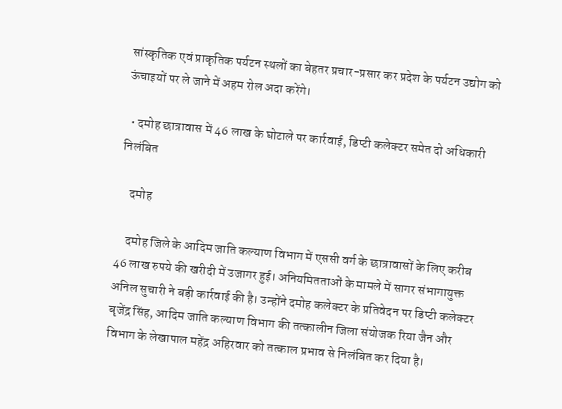सांस्कृतिक एवं प्राकृतिक पर्यटन स्थलों का बेहतर प्रचार-प्रसार कर प्रदेश के पर्यटन उद्योग को ऊंचाइयों पर ले जाने में अहम रोल अदा करेंगे।

  • दमोह छात्रावास में 46 लाख के घोटाले पर कार्रवाई, डिप्टी कलेक्टर समेत दो अधिकारी निलंबित

    दमोह

    दमोह जिले के आदिम जाति कल्याण विभाग में एससी वर्ग के छात्रावासों के लिए करीब 46 लाख रुपये की खरीदी में उजागर हुई। अनियमितताओं के मामले में सागर संभागायुक्त अनिल सुचारी ने बड़ी कार्रवाई की है। उन्होंने दमोह कलेक्टर के प्रतिवेदन पर डिप्टी कलेक्टर बृजेंद्र सिंह, आदिम जाति कल्याण विभाग की तत्कालीन जिला संयोजक रिया जैन और विभाग के लेखापाल महेंद्र अहिरवार को तत्काल प्रभाव से निलंबित कर दिया है।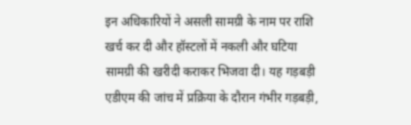इन अधिकारियों ने असली सामग्री के नाम पर राशि खर्च कर दी और हॉस्टलों में नकली और घटिया सामग्री की खरीदी कराकर भिजवा दी। यह गड़बड़ी एडीएम की जांच में प्रक्रिया के दौरान गंभीर गड़बड़ी,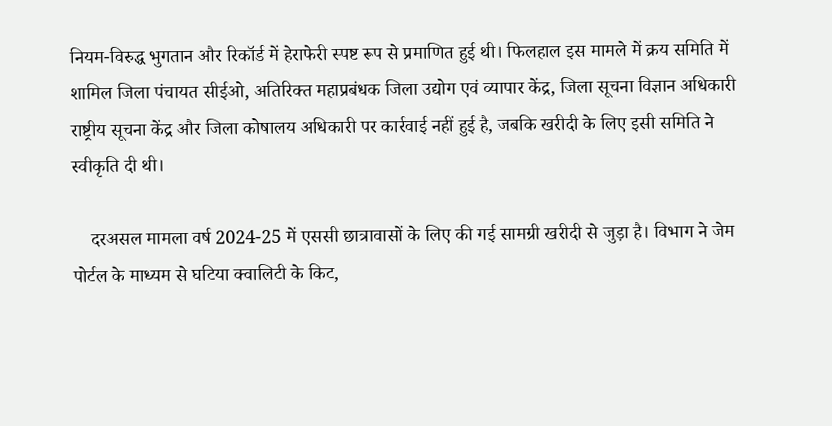नियम-विरुद्ध भुगतान और रिकॉर्ड में हेराफेरी स्पष्ट रूप से प्रमाणित हुई थी। फिलहाल इस मामले में क्रय समिति में शामिल जिला पंचायत सीईओ, अतिरिक्त महाप्रबंधक जिला उद्योग एवं व्यापार केंद्र, जिला सूचना विज्ञान अधिकारी राष्ट्रीय सूचना केंद्र और जिला कोषालय अधिकारी पर कार्रवाई नहीं हुई है, जबकि खरीदी के लिए इसी समिति ने स्वीकृति दी थी।

    दरअसल मामला वर्ष 2024-25 में एससी छात्रावासों के लिए की गई सामग्री खरीदी से जुड़ा है। विभाग ने जेम पोर्टल के माध्यम से घटिया क्वालिटी के किट,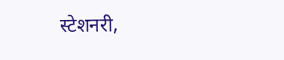स्टेशनरी,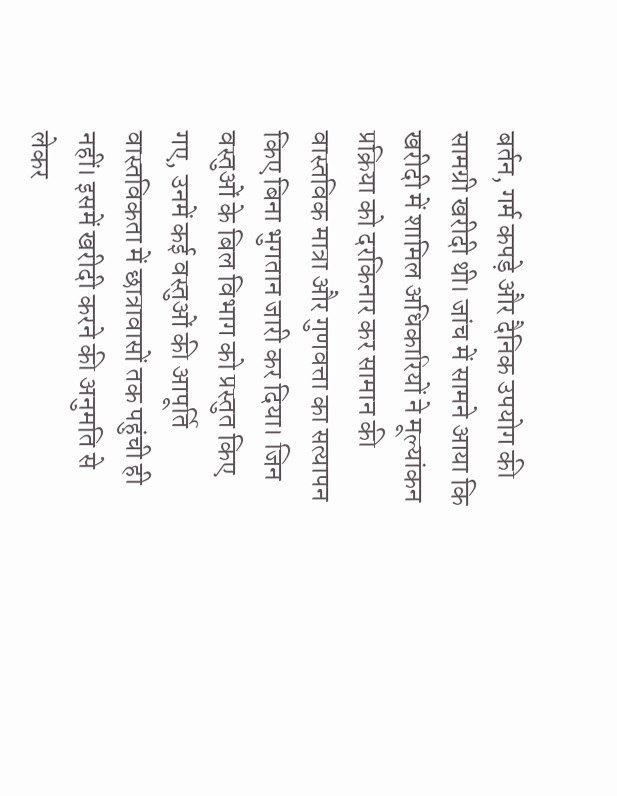बर्तन, गर्म कपड़े और दैनिक उपयोग की सामग्री खरीदी थी। जांच में सामने आया कि खरीदी में शामिल अधिकारियों ने मूल्यांकन प्रक्रिया को दरकिनार कर सामान की वास्तविक मात्रा और गुणवत्ता का सत्यापन किए बिना भुगतान जारी कर दिया। जिन वस्तुओं के बिल विभाग को प्रस्तुत किए गए, उनमें कई वस्तुओं की आपूर्ति वास्तविकता में छात्रावासों तक पहुंची ही नहीं। इसमें खरीदी करने की अनुमति से लेकर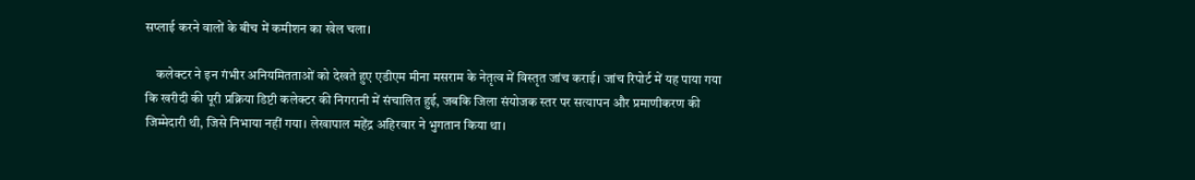सप्लाई करने वालों के बीच में कमीशन का खेल चला।

    कलेक्टर ने इन गंभीर अनियमितताओं को देखते हुए एडीएम मीना मसराम के नेतृत्व में विस्तृत जांच कराई। जांच रिपोर्ट में यह पाया गया कि खरीदी की पूरी प्रक्रिया डिप्टी कलेक्टर की निगरानी में संचालित हुई, जबकि जिला संयोजक स्तर पर सत्यापन और प्रमाणीकरण की जिम्मेदारी थी, जिसे निभाया नहीं गया। लेखापाल महेंद्र अहिरवार ने भुगतान किया था।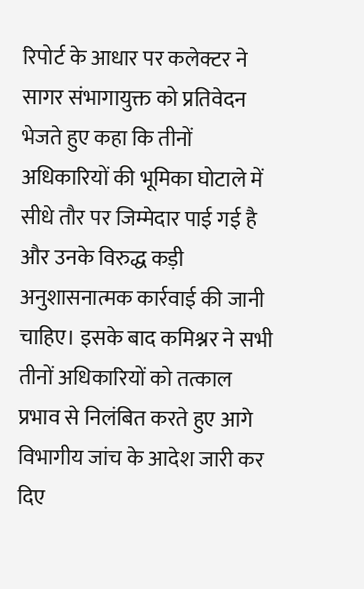रिपोर्ट के आधार पर कलेक्टर ने सागर संभागायुक्त को प्रतिवेदन भेजते हुए कहा कि तीनों अधिकारियों की भूमिका घोटाले में सीधे तौर पर जिम्मेदार पाई गई है और उनके विरुद्ध कड़ी अनुशासनात्मक कार्रवाई की जानी चाहिए। इसके बाद कमिश्नर ने सभी तीनों अधिकारियों को तत्काल प्रभाव से निलंबित करते हुए आगे विभागीय जांच के आदेश जारी कर दिए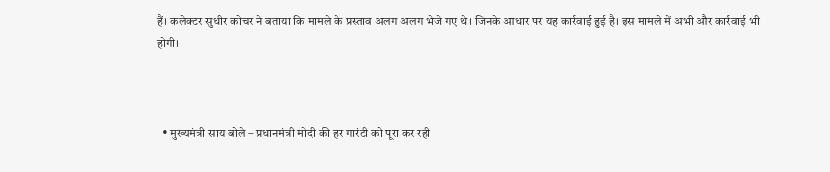हैं। कलेक्टर सुधीर कोचर ने बताया कि मामले के प्रस्ताव अलग अलग भेजे गए थे। जिनके आधार पर यह कार्रवाई हुई है। इस मामले में अभी और कार्रवाई भी होगी।



  • मुख्यमंत्री साय बोले – प्रधानमंत्री मोदी की हर गारंटी को पूरा कर रही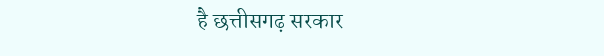है छत्तीसगढ़ सरकार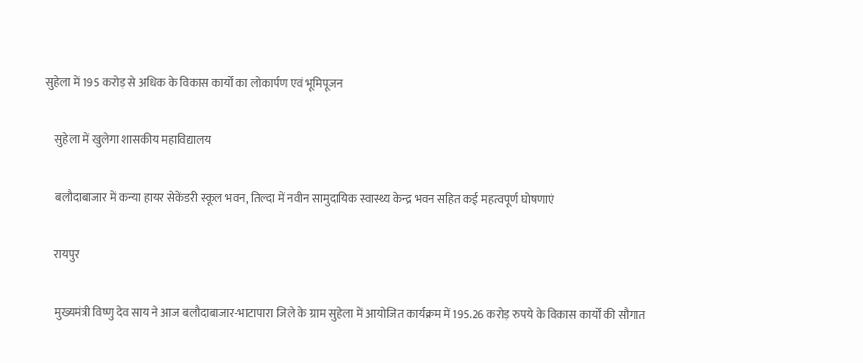सुहेला में 195 करोड़ से अधिक के विकास कार्यों का लोकार्पण एवं भूमिपूजन

    सुहेला में खुलेगा शासकीय महाविद्यालय

    बलौदाबाजार में कन्या हायर सेकेंडरी स्कूल भवन, तिल्दा में नवीन सामुदायिक स्वास्थ्य केन्द्र भवन सहित कई महत्वपूर्ण घोषणाएं

    रायपुर

    मुख्यमंत्री विष्णु देव साय ने आज बलौदाबाजार-भाटापारा जिले के ग्राम सुहेला में आयोजित कार्यक्रम में 195.26 करोड़ रुपये के विकास कार्यों की सौगात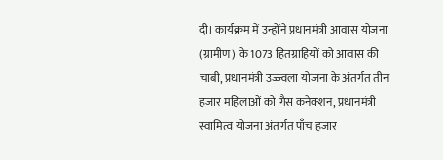दी। कार्यक्रम में उन्होंने प्रधानमंत्री आवास योजना (ग्रामीण) के 1073 हितग्राहियों को आवास की चाबी, प्रधानमंत्री उज्ज्वला योजना के अंतर्गत तीन हजार महिलाओं को गैस कनेक्शन, प्रधानमंत्री स्वामित्व योजना अंतर्गत पाँच हजार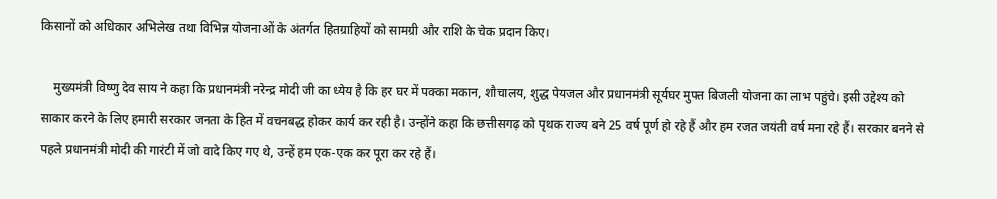किसानों को अधिकार अभिलेख तथा विभिन्न योजनाओं के अंतर्गत हितग्राहियों को सामग्री और राशि के चेक प्रदान किए।

    मुख्यमंत्री विष्णु देव साय ने कहा कि प्रधानमंत्री नरेन्द्र मोदी जी का ध्येय है कि हर घर में पक्का मकान, शौचालय, शुद्ध पेयजल और प्रधानमंत्री सूर्यघर मुफ्त बिजली योजना का लाभ पहुंचे। इसी उद्देश्य को साकार करने के लिए हमारी सरकार जनता के हित में वचनबद्ध होकर कार्य कर रही है। उन्होंने कहा कि छत्तीसगढ़ को पृथक राज्य बने 25 वर्ष पूर्ण हो रहे हैं और हम रजत जयंती वर्ष मना रहे हैं। सरकार बनने से पहले प्रधानमंत्री मोदी की गारंटी में जो वादे किए गए थे, उन्हें हम एक-एक कर पूरा कर रहे हैं।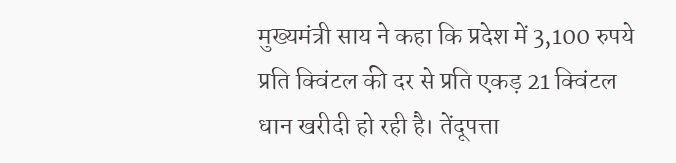मुख्यमंत्री साय ने कहा कि प्रदेश में 3,100 रुपये प्रति क्विंटल की दर से प्रति एकड़ 21 क्विंटल धान खरीदी हो रही है। तेंदूपत्ता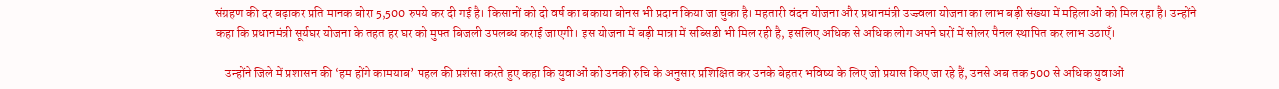संग्रहण की दर बढ़ाकर प्रति मानक बोरा 5,500 रुपये कर दी गई है। किसानों को दो वर्ष का बकाया बोनस भी प्रदान किया जा चुका है। महतारी वंदन योजना और प्रधानमंत्री उज्ज्वला योजना का लाभ बड़ी संख्या में महिलाओं को मिल रहा है। उन्होंने कहा कि प्रधानमंत्री सूर्यघर योजना के तहत हर घर को मुफ्त बिजली उपलब्ध कराई जाएगी। इस योजना में बड़ी मात्रा में सब्सिडी भी मिल रही है, इसलिए अधिक से अधिक लोग अपने घरों में सोलर पैनल स्थापित कर लाभ उठाएँ।

    उन्होंने जिले में प्रशासन की ‘हम होंगे कामयाब’ पहल की प्रशंसा करते हुए कहा कि युवाओं को उनकी रुचि के अनुसार प्रशिक्षित कर उनके बेहतर भविष्य के लिए जो प्रयास किए जा रहे हैं, उनसे अब तक 500 से अधिक युवाओं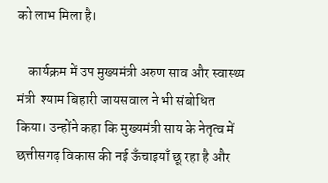को लाभ मिला है।

    कार्यक्रम में उप मुख्यमंत्री अरुण साव और स्वास्थ्य मंत्री  श्याम बिहारी जायसवाल ने भी संबोधित किया। उन्होंने कहा कि मुख्यमंत्री साय के नेतृत्व में छत्तीसगढ़ विकास की नई ऊँचाइयाँ छू रहा है और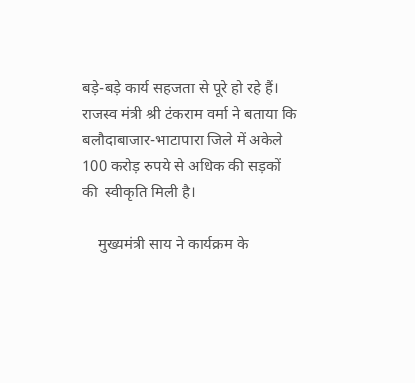बड़े-बड़े कार्य सहजता से पूरे हो रहे हैं। राजस्व मंत्री श्री टंकराम वर्मा ने बताया कि बलौदाबाजार-भाटापारा जिले में अकेले 100 करोड़ रुपये से अधिक की सड़कों की  स्वीकृति मिली है।

    मुख्यमंत्री साय ने कार्यक्रम के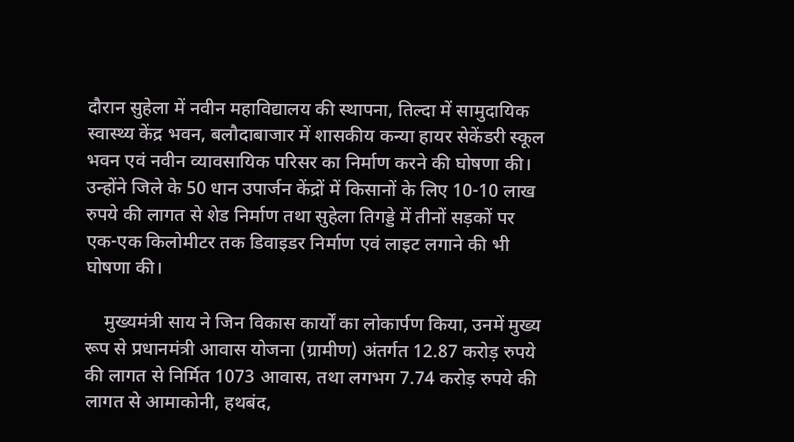दौरान सुहेला में नवीन महाविद्यालय की स्थापना, तिल्दा में सामुदायिक स्वास्थ्य केंद्र भवन, बलौदाबाजार में शासकीय कन्या हायर सेकेंडरी स्कूल भवन एवं नवीन व्यावसायिक परिसर का निर्माण करने की घोषणा की। उन्होंने जिले के 50 धान उपार्जन केंद्रों में किसानों के लिए 10-10 लाख रुपये की लागत से शेड निर्माण तथा सुहेला तिगड्डे में तीनों सड़कों पर एक-एक किलोमीटर तक डिवाइडर निर्माण एवं लाइट लगाने की भी घोषणा की।

    मुख्यमंत्री साय ने जिन विकास कार्यों का लोकार्पण किया, उनमें मुख्य रूप से प्रधानमंत्री आवास योजना (ग्रामीण) अंतर्गत 12.87 करोड़ रुपये की लागत से निर्मित 1073 आवास, तथा लगभग 7.74 करोड़ रुपये की लागत से आमाकोनी, हथबंद,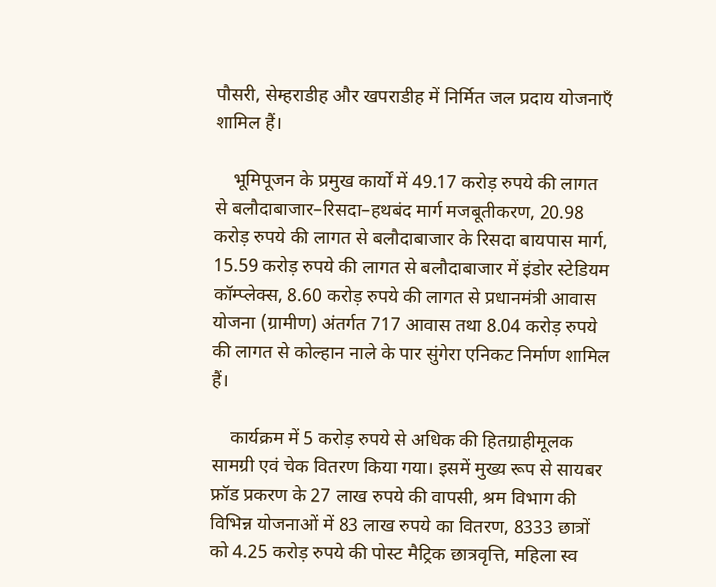पौसरी, सेम्हराडीह और खपराडीह में निर्मित जल प्रदाय योजनाएँ शामिल हैं।

    भूमिपूजन के प्रमुख कार्यों में 49.17 करोड़ रुपये की लागत से बलौदाबाजार–रिसदा–हथबंद मार्ग मजबूतीकरण, 20.98 करोड़ रुपये की लागत से बलौदाबाजार के रिसदा बायपास मार्ग, 15.59 करोड़ रुपये की लागत से बलौदाबाजार में इंडोर स्टेडियम कॉम्प्लेक्स, 8.60 करोड़ रुपये की लागत से प्रधानमंत्री आवास योजना (ग्रामीण) अंतर्गत 717 आवास तथा 8.04 करोड़ रुपये की लागत से कोल्हान नाले के पार सुंगेरा एनिकट निर्माण शामिल हैं।

    कार्यक्रम में 5 करोड़ रुपये से अधिक की हितग्राहीमूलक सामग्री एवं चेक वितरण किया गया। इसमें मुख्य रूप से सायबर फ्रॉड प्रकरण के 27 लाख रुपये की वापसी, श्रम विभाग की विभिन्न योजनाओं में 83 लाख रुपये का वितरण, 8333 छात्रों को 4.25 करोड़ रुपये की पोस्ट मैट्रिक छात्रवृत्ति, महिला स्व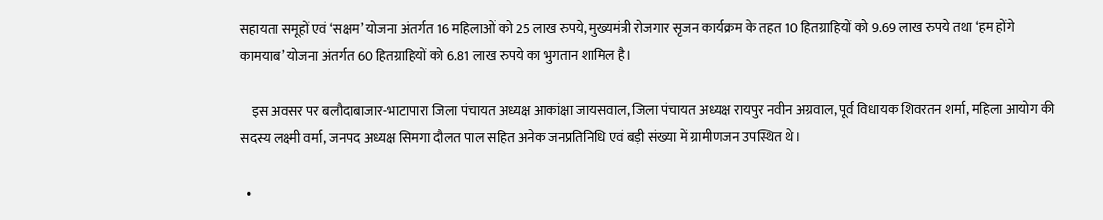सहायता समूहों एवं ‘सक्षम’ योजना अंतर्गत 16 महिलाओं को 25 लाख रुपये, मुख्यमंत्री रोजगार सृजन कार्यक्रम के तहत 10 हितग्राहियों को 9.69 लाख रुपये तथा ‘हम होंगे कामयाब’ योजना अंतर्गत 60 हितग्राहियों को 6.81 लाख रुपये का भुगतान शामिल है।

    इस अवसर पर बलौदाबाजार-भाटापारा जिला पंचायत अध्यक्ष आकांक्षा जायसवाल, जिला पंचायत अध्यक्ष रायपुर नवीन अग्रवाल, पूर्व विधायक शिवरतन शर्मा, महिला आयोग की सदस्य लक्ष्मी वर्मा, जनपद अध्यक्ष सिमगा दौलत पाल सहित अनेक जनप्रतिनिधि एवं बड़ी संख्या में ग्रामीणजन उपस्थित थे।

  •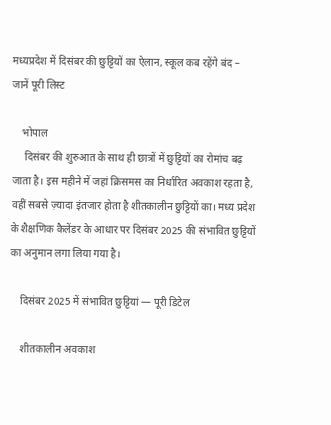मध्यप्रदेश में दिसंबर की छुट्टियों का ऐलान, स्कूल कब रहेंगे बंद – जानें पूरी लिस्ट

    भोपाल
     दिसंबर की शुरुआत के साथ ही छात्रों में छुट्टियों का रोमांच बढ़ जाता है। इस महीने में जहां क्रिसमस का निर्धारित अवकाश रहता है, वहीं सबसे ज़्यादा इंतजार होता है शीतकालीन छुट्टियों का। मध्य प्रदेश के शैक्षणिक कैलेंडर के आधार पर दिसंबर 2025 की संभावित छुट्टियों का अनुमान लगा लिया गया है।

    दिसंबर 2025 में संभावित छुट्टियां — पूरी डिटेल

    शीतकालीन अवकाश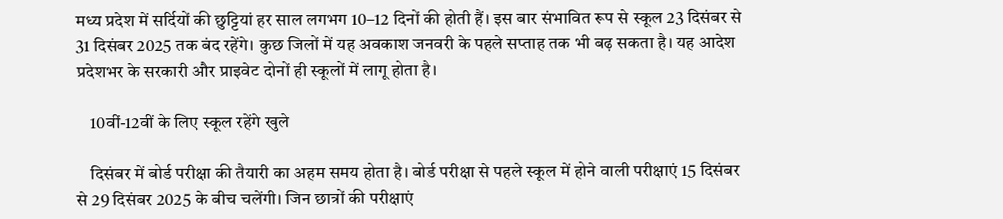मध्य प्रदेश में सर्दियों की छुट्टियां हर साल लगभग 10–12 दिनों की होती हैं। इस बार संभावित रूप से स्कूल 23 दिसंबर से 31 दिसंबर 2025 तक बंद रहेंगे। कुछ जिलों में यह अवकाश जनवरी के पहले सप्ताह तक भी बढ़ सकता है। यह आदेश प्रदेशभर के सरकारी और प्राइवेट दोनों ही स्कूलों में लागू होता है।

    10वीं-12वीं के लिए स्कूल रहेंगे खुले

    दिसंबर में बोर्ड परीक्षा की तैयारी का अहम समय होता है। बोर्ड परीक्षा से पहले स्कूल में होने वाली परीक्षाएं 15 दिसंबर से 29 दिसंबर 2025 के बीच चलेंगी। जिन छात्रों की परीक्षाएं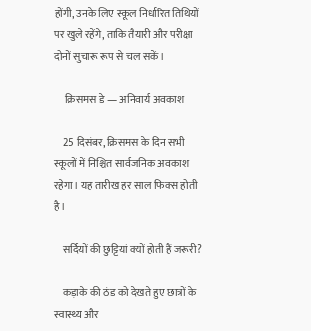होंगी, उनके लिए स्कूल निर्धारित तिथियों पर खुले रहेंगे, ताकि तैयारी और परीक्षा दोनों सुचारू रूप से चल सकें।

     क्रिसमस डे — अनिवार्य अवकाश

    25 दिसंबर, क्रिसमस के दिन सभी स्कूलों में निश्चित सार्वजनिक अवकाश रहेगा। यह तारीख हर साल फिक्स होती है।

    सर्दियों की छुट्टियां क्यों होती हैं जरूरी?

    कड़ाके की ठंड को देखते हुए छात्रों के स्वास्थ्य और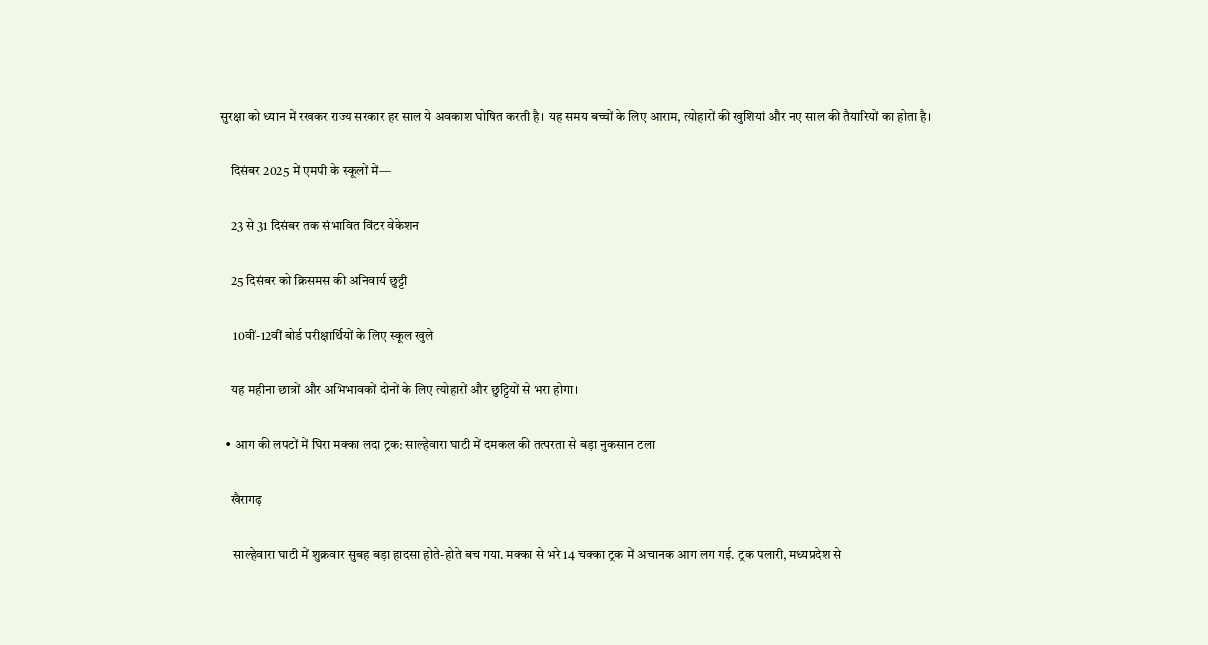सुरक्षा को ध्यान में रखकर राज्य सरकार हर साल ये अवकाश घोषित करती है। यह समय बच्चों के लिए आराम, त्योहारों की खुशियां और नए साल की तैयारियों का होता है।

    दिसंबर 2025 में एमपी के स्कूलों में—

    23 से 31 दिसंबर तक संभावित विंटर वेकेशन

    25 दिसंबर को क्रिसमस की अनिवार्य छुट्टी

     10वीं-12वीं बोर्ड परीक्षार्थियों के लिए स्कूल खुले

    यह महीना छात्रों और अभिभावकों दोनों के लिए त्योहारों और छुट्टियों से भरा होगा।

  • आग की लपटों में घिरा मक्का लदा ट्रक: साल्हेवारा घाटी में दमकल की तत्परता से बड़ा नुकसान टला

    खैरागढ़

     साल्हेवारा घाटी में शुक्रवार सुबह बड़ा हादसा होते-होते बच गया. मक्का से भरे 14 चक्का ट्रक में अचानक आग लग गई. ट्रक पलारी, मध्यप्रदेश से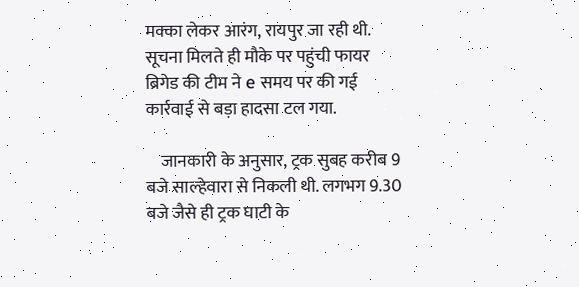मक्का लेकर आरंग, रायपुर जा रही थी. सूचना मिलते ही मौके पर पहुंची फायर ब्रिगेड की टीम ने e समय पर की गई कार्रवाई से बड़ा हादसा टल गया.

    जानकारी के अनुसार, ट्रक सुबह करीब 9 बजे साल्हेवारा से निकली थी. लगभग 9.30 बजे जैसे ही ट्रक घाटी के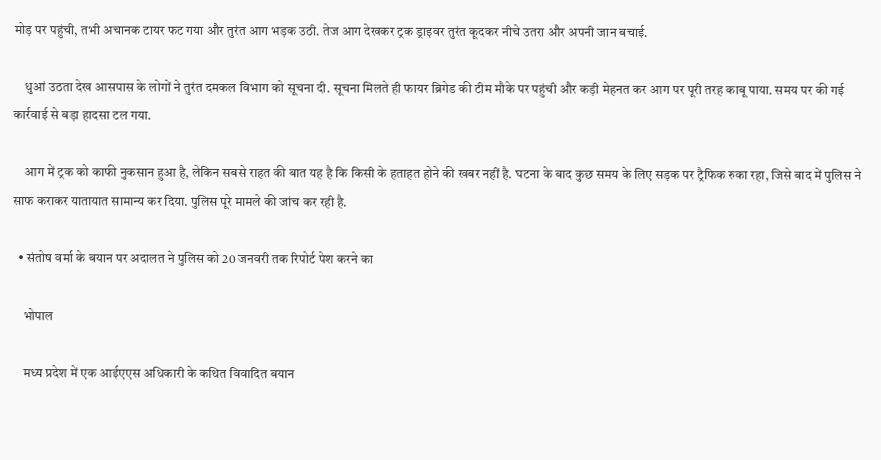मोड़ पर पहुंची, तभी अचानक टायर फट गया और तुरंत आग भड़क उठी. तेज आग देखकर ट्रक ड्राइवर तुरंत कूदकर नीचे उतरा और अपनी जान बचाई.

    धुआं उठता देख आसपास के लोगों ने तुरंत दमकल विभाग को सूचना दी. सूचना मिलते ही फायर ब्रिगेड की टीम मौके पर पहुंची और कड़ी मेहनत कर आग पर पूरी तरह काबू पाया. समय पर की गई कार्रवाई से बड़ा हादसा टल गया.

    आग में ट्रक को काफी नुकसान हुआ है, लेकिन सबसे राहत की बात यह है कि किसी के हताहत होने की खबर नहीं है. घटना के बाद कुछ समय के लिए सड़क पर ट्रैफिक रुका रहा, जिसे बाद में पुलिस ने साफ कराकर यातायात सामान्य कर दिया. पुलिस पूरे मामले की जांच कर रही है.

  • संतोष वर्मा के बयान पर अदालत ने पुलिस को 20 जनवरी तक रिपोर्ट पेश करने का

    भोपाल

    मध्य प्रदेश में एक आईएएस अधिकारी के कथित विवादित बयान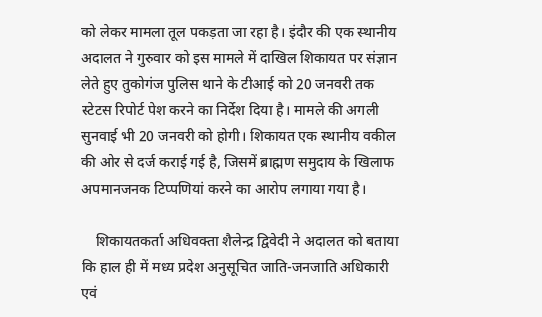को लेकर मामला तूल पकड़ता जा रहा है। इंदौर की एक स्थानीय अदालत ने गुरुवार को इस मामले में दाखिल शिकायत पर संज्ञान लेते हुए तुकोगंज पुलिस थाने के टीआई को 20 जनवरी तक स्टेटस रिपोर्ट पेश करने का निर्देश दिया है। मामले की अगली सुनवाई भी 20 जनवरी को होगी। शिकायत एक स्थानीय वकील की ओर से दर्ज कराई गई है, जिसमें ब्राह्मण समुदाय के खिलाफ अपमानजनक टिप्पणियां करने का आरोप लगाया गया है।

    शिकायतकर्ता अधिवक्ता शैलेन्द्र द्विवेदी ने अदालत को बताया कि हाल ही में मध्य प्रदेश अनुसूचित जाति-जनजाति अधिकारी एवं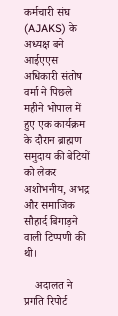कर्मचारी संघ (AJAKS) के अध्यक्ष बने आईएएस अधिकारी संतोष वर्मा ने पिछले महीने भोपाल में हुए एक कार्यक्रम के दौरान ब्राह्मण समुदाय की बेटियों को लेकर अशोभनीय, अभद्र और समाजिक सौहार्द बिगाड़ने वाली टिप्पणी की थी।

    अदालत ने प्रगति रिपोर्ट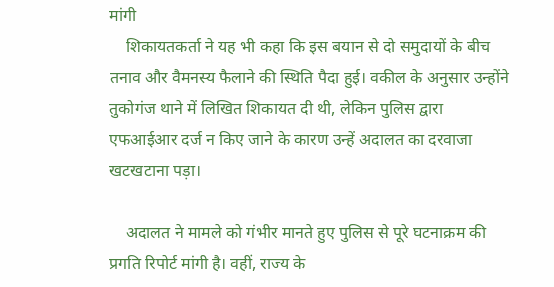मांगी
    शिकायतकर्ता ने यह भी कहा कि इस बयान से दो समुदायों के बीच तनाव और वैमनस्य फैलाने की स्थिति पैदा हुई। वकील के अनुसार उन्होंने तुकोगंज थाने में लिखित शिकायत दी थी, लेकिन पुलिस द्वारा एफआईआर दर्ज न किए जाने के कारण उन्हें अदालत का दरवाजा खटखटाना पड़ा।

    अदालत ने मामले को गंभीर मानते हुए पुलिस से पूरे घटनाक्रम की प्रगति रिपोर्ट मांगी है। वहीं, राज्य के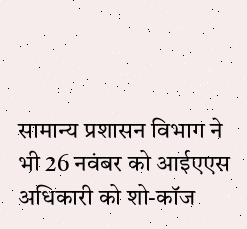सामान्य प्रशासन विभाग ने भी 26 नवंबर को आईएएस अधिकारी को शो-कॉज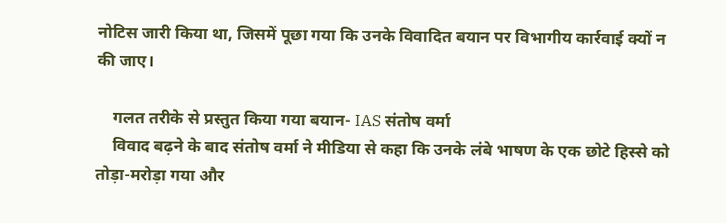नोटिस जारी किया था, जिसमें पूछा गया कि उनके विवादित बयान पर विभागीय कार्रवाई क्यों न की जाए।

    गलत तरीके से प्रस्तुत किया गया बयान- IAS संतोष वर्मा
    विवाद बढ़ने के बाद संतोष वर्मा ने मीडिया से कहा कि उनके लंबे भाषण के एक छोटे हिस्से को तोड़ा-मरोड़ा गया और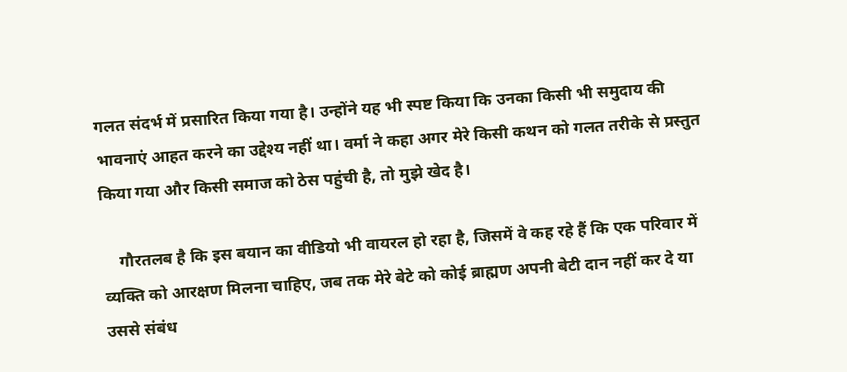गलत संदर्भ में प्रसारित किया गया है। उन्होंने यह भी स्पष्ट किया कि उनका किसी भी समुदाय की भावनाएं आहत करने का उद्देश्य नहीं था। वर्मा ने कहा अगर मेरे किसी कथन को गलत तरीके से प्रस्तुत किया गया और किसी समाज को ठेस पहुंची है, तो मुझे खेद है।

    गौरतलब है कि इस बयान का वीडियो भी वायरल हो रहा है, जिसमें वे कह रहे हैं कि एक परिवार में  व्यक्ति को आरक्षण मिलना चाहिए, जब तक मेरे बेटे को कोई ब्राह्मण अपनी बेटी दान नहीं कर दे या उससे संबंध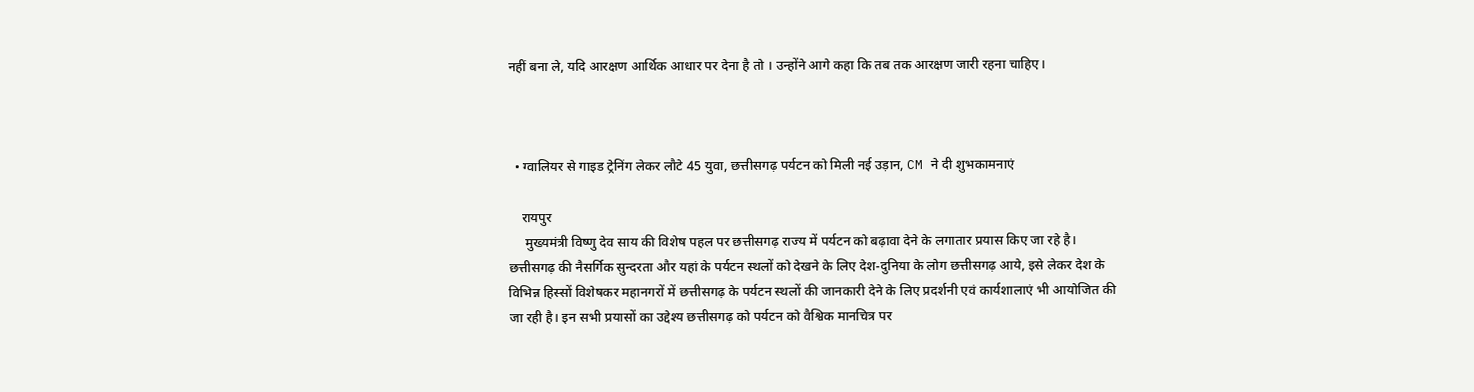नहीं बना ले, यदि आरक्षण आर्थिक आधार पर देना है तो । उन्होंने आगे कहा कि तब तक आरक्षण जारी रहना चाहिए।



  • ग्वालियर से गाइड ट्रेनिंग लेकर लौटे 45 युवा, छत्तीसगढ़ पर्यटन को मिली नई उड़ान, CM ने दी शुभकामनाएं

    रायपुर
     मुख्यमंत्री विष्णु देव साय की विशेष पहल पर छत्तीसगढ़ राज्य में पर्यटन को बढ़ावा देने के लगातार प्रयास किए जा रहे है। छत्तीसगढ़ की नैसर्गिक सुन्दरता और यहां के पर्यटन स्थलों को देखने के लिए देश-दुनिया के लोग छत्तीसगढ़ आये, इसे लेकर देश के विभिन्न हिस्सों विशेषकर महानगरों में छत्तीसगढ़ के पर्यटन स्थलों की जानकारी देने के लिए प्रदर्शनी एवं कार्यशालाएं भी आयोजित की जा रही है। इन सभी प्रयासों का उद्देश्य छत्तीसगढ़ को पर्यटन को वैश्विक मानचित्र पर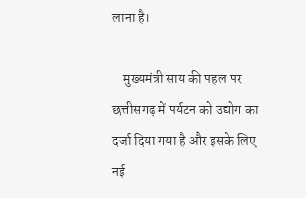लाना है।

    मुख्यमंत्री साय की पहल पर छत्तीसगढ़ में पर्यटन को उद्योग का दर्जा दिया गया है और इसके लिए नई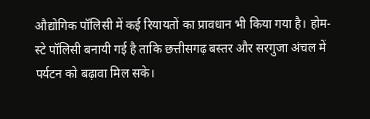औद्योगिक पॉलिसी में कई रियायतों का प्रावधान भी किया गया है। होम-स्टे पॉलिसी बनायी गई है ताकि छत्तीसगढ़ बस्तर और सरगुजा अंचल में पर्यटन को बढ़ावा मिल सके।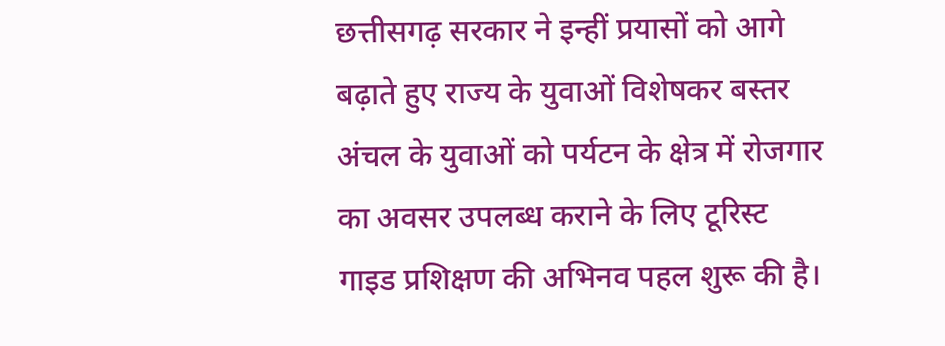छत्तीसगढ़ सरकार ने इन्हीं प्रयासों को आगे बढ़ाते हुए राज्य के युवाओं विशेषकर बस्तर अंचल के युवाओं को पर्यटन के क्षेत्र में रोजगार का अवसर उपलब्ध कराने के लिए टूरिस्ट गाइड प्रशिक्षण की अभिनव पहल शुरू की है।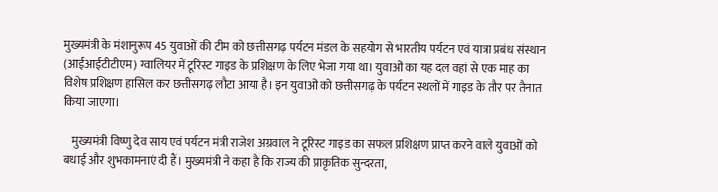मुख्यमंत्री के मंशानुरूप 45 युवाओं की टीम को छत्तीसगढ़ पर्यटन मंडल के सहयोग से भारतीय पर्यटन एवं यात्रा प्रबंध संस्थान (आईआईटीटीएम) ग्वालियर में टूरिस्ट गाइड के प्रशिक्षण के लिए भेजा गया था। युवाओं का यह दल वहां से एक माह का विशेष प्रशिक्षण हासिल कर छत्तीसगढ़ लौटा आया है। इन युवाओं को छत्तीसगढ़ के पर्यटन स्थलों में गाइड के तौर पर तैनात किया जाएगा।

    मुख्यमंत्री विष्णु देव साय एवं पर्यटन मंत्री राजेश अग्रवाल ने टूरिस्ट गाइड का सफल प्रशिक्षण प्राप्त करने वाले युवाओं को बधाई और शुभकामनाएं दी हैं। मुख्यमंत्री ने कहा है कि राज्य की प्राकृतिक सुन्दरता,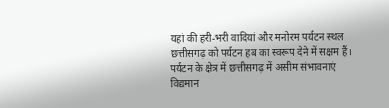यहां की हरी-भरी वादियां और मनोरम पर्यटन स्थल छत्तीसगढ़ को पर्यटन हब का स्वरूप देने में सक्षम हैं। पर्यटन के क्षेत्र में छत्तीसगढ़ में असीम संभावनाएं विद्यमान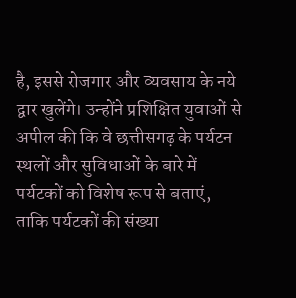है, इससे रोजगार और व्यवसाय के नये द्वार खुलेंगे। उन्होंने प्रशिक्षित युवाओं से अपील की कि वे छत्तीसगढ़ के पर्यटन स्थलों और सुविधाओं के बारे में पर्यटकों को विशेष रूप से बताएं, ताकि पर्यटकों की संख्या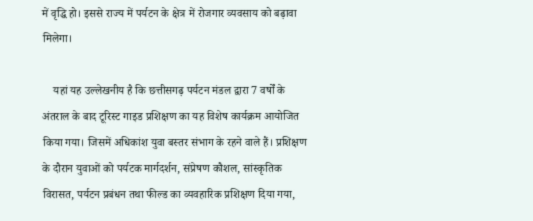में वृद्धि हो। इससे राज्य में पर्यटन के क्षेत्र में रोजगार व्यवसाय को बढ़ावा मिलेगा।

    यहां यह उल्लेखनीय है कि छत्तीसगढ़ पर्यटन मंडल द्वारा 7 वर्षों के अंतराल के बाद टूरिस्ट गाइड प्रशिक्षण का यह विशेष कार्यक्रम आयोजित किया गया। जिसमें अधिकांश युवा बस्तर संभाग के रहने वाले हैं। प्रशिक्षण के दौरान युवाओं को पर्यटक मार्गदर्शन, संप्रेषण कौशल, सांस्कृतिक विरासत, पर्यटन प्रबंधन तथा फील्ड का व्यवहारिक प्रशिक्षण दिया गया,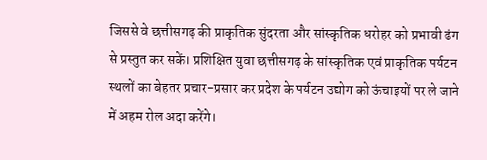जिससे वे छत्तीसगढ़ की प्राकृतिक सुंदरता और सांस्कृतिक धरोहर को प्रभावी ढंग से प्रस्तुत कर सकें। प्रशिक्षित युवा छत्तीसगढ़ के सांस्कृतिक एवं प्राकृतिक पर्यटन स्थलों का बेहतर प्रचार-प्रसार कर प्रदेश के पर्यटन उद्योग को ऊंचाइयों पर ले जाने में अहम रोल अदा करेंगे।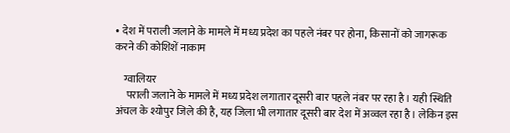• देश में पराली जलाने के मामले में मध्य प्रदेश का पहले नंबर पर होना, किसानों को जागरूक करने की कोशिशें नाकाम

    ग्वालियर
     पराली जलाने के मामले में मध्य प्रदेश लगातार दूसरी बार पहले नंबर पर रहा है। यही स्थिति अंचल के श्योपुर जिले की है, यह जिला भी लगातार दूसरी बार देश में अव्वल रहा है। लेकिन इस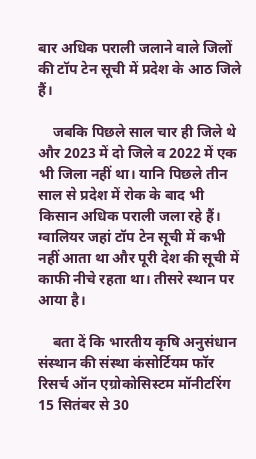बार अधिक पराली जलाने वाले जिलों की टॉप टेन सूची में प्रदेश के आठ जिले हैं।

    जबकि पिछले साल चार ही जिले थे और 2023 में दो जिले व 2022 में एक भी जिला नहीं था। यानि पिछले तीन साल से प्रदेश में रोक के बाद भी किसान अधिक पराली जला रहे हैं। ग्वालियर जहां टॉप टेन सूची में कभी नहीं आता था और पूरी देश की सूची में काफी नीचे रहता था। तीसरे स्थान पर आया है।

    बता दें कि भारतीय कृषि अनुसंधान संस्थान की संस्था कंसोर्टियम फॉर रिसर्च ऑन एग्रोकोसिस्टम मॉनीटरिंग 15 सितंबर से 30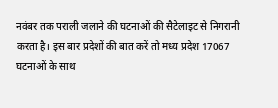नवंबर तक पराली जलाने की घटनाओं की सैटेलाइट से निगरानी करता है। इस बार प्रदेशों की बात करें तो मध्य प्रदेश 17067 घटनाओं के साथ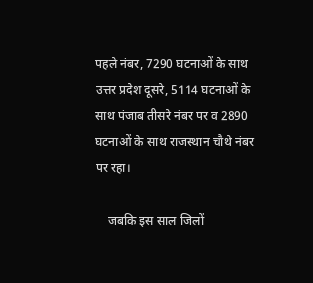पहले नंबर, 7290 घटनाओं के साथ उत्तर प्रदेश दूसरे, 5114 घटनाओं के साथ पंजाब तीसरे नंबर पर व 2890 घटनाओं के साथ राजस्थान चौथे नंबर पर रहा।

    जबकि इस साल जिलों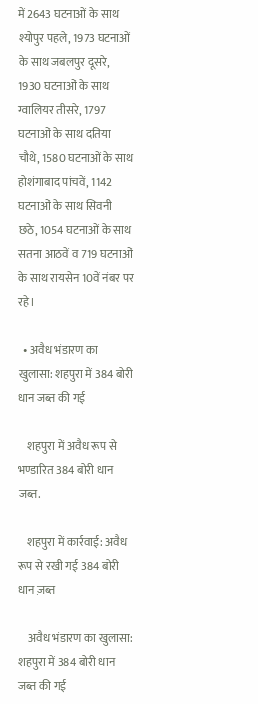में 2643 घटनाओं के साथ श्योपुर पहले, 1973 घटनाओं के साथ जबलपुर दूसरे, 1930 घटनाओं के साथ ग्वालियर तीसरे, 1797 घटनाओं के साथ दतिया चौथे, 1580 घटनाओं के साथ होशंगाबाद पांचवें, 1142 घटनाओं के साथ सिवनी छठे, 1054 घटनाओं के साथ सतना आठवें व 719 घटनाओं के साथ रायसेन 10वें नंबर पर रहे।

  • अवैध भंडारण का खुलासा: शहपुरा में 384 बोरी धान जब्त की गई

    शहपुरा में अवैध रूप से भण्डारित 384 बोरी धान जब्त.

    शहपुरा में कार्रवाई: अवैध रूप से रखी गई 384 बोरी धान ज़ब्त

    अवैध भंडारण का खुलासा: शहपुरा में 384 बोरी धान जब्त की गई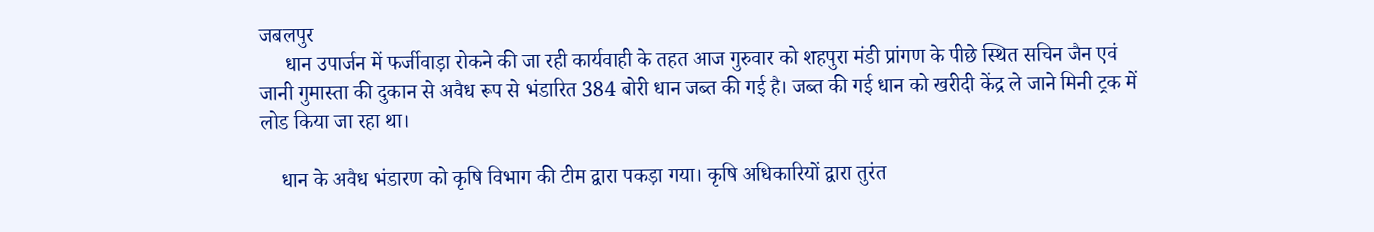जबलपुर
     धान उपार्जन में फर्जीवाड़ा रोकने की जा रही कार्यवाही के तहत आज गुरुवार को शहपुरा मंडी प्रांगण के पीछे स्थित सचिन जैन एवं जानी गुमास्ता की दुकान से अवैध रूप से भंडारित 384 बोरी धान जब्त की गई है। जब्त की गई धान को खरीदी केंद्र ले जाने मिनी ट्रक में लोड किया जा रहा था।

    धान के अवैध भंडारण को कृषि विभाग की टीम द्वारा पकड़ा गया। कृषि अधिकारियों द्वारा तुरंत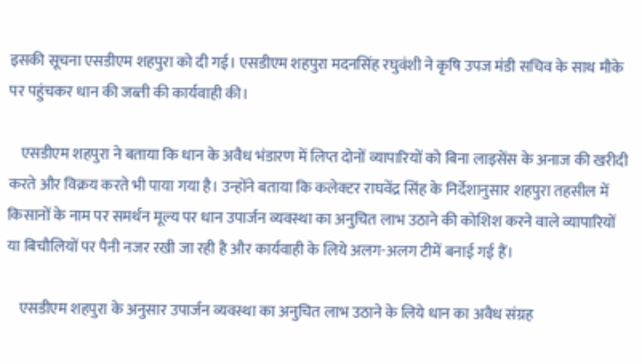इसकी सूचना एसडीएम शहपुरा को दी गई। एसडीएम शहपुरा मदनसिंह रघुवंशी ने कृषि उपज मंडी सचिव के साथ मौके पर पहुंचकर धान की जब्ती की कार्यवाही की।

    एसडीएम शहपुरा ने बताया कि धान के अवैध भंडारण में लिप्त दोनों व्यापारियों को बिना लाइसेंस के अनाज की खरीदी करते और विक्रय करते भी पाया गया है। उन्होंने बताया कि कलेक्टर राघवेंद्र सिंह के निर्देशानुसार शहपुरा तहसील में किसानों के नाम पर समर्थन मूल्य पर धान उपार्जन व्यवस्था का अनुचित लाभ उठाने की कोशिश करने वाले व्यापारियों या बिचौलियों पर पैनी नजर रखी जा रही है और कार्यवाही के लिये अलग-अलग टीमें बनाई गई हैं।

    एसडीएम शहपुरा के अनुसार उपार्जन व्यवस्था का अनुचित लाभ उठाने के लिये धान का अवैध संग्रह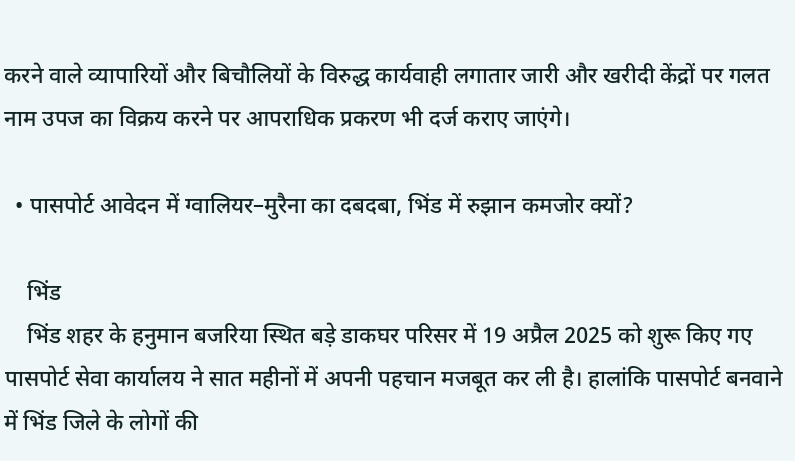करने वाले व्यापारियों और बिचौलियों के विरुद्ध कार्यवाही लगातार जारी और खरीदी केंद्रों पर गलत नाम उपज का विक्रय करने पर आपराधिक प्रकरण भी दर्ज कराए जाएंगे।

  • पासपोर्ट आवेदन में ग्वालियर–मुरैना का दबदबा, भिंड में रुझान कमजोर क्यों?

    भिंड
    भिंड शहर के हनुमान बजरिया स्थित बड़े डाकघर परिसर में 19 अप्रैल 2025 को शुरू किए गए पासपोर्ट सेवा कार्यालय ने सात महीनों में अपनी पहचान मजबूत कर ली है। हालांकि पासपोर्ट बनवाने में भिंड जिले के लोगों की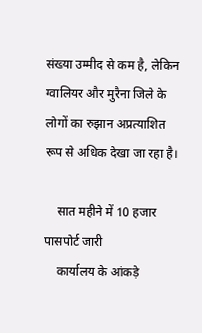संख्या उम्मीद से कम है, लेकिन ग्वालियर और मुरैना जिले के लोगों का रुझान अप्रत्याशित रूप से अधिक देखा जा रहा है।

    सात महीने में 10 हजार पासपोर्ट जारी
    कार्यालय के आंकड़े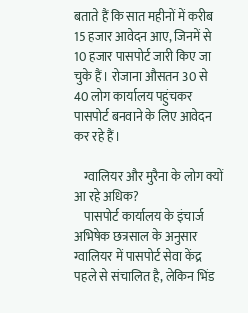बताते हैं कि सात महीनों में करीब 15 हजार आवेदन आए, जिनमें से 10 हजार पासपोर्ट जारी किए जा चुके हैं। रोजाना औसतन 30 से 40 लोग कार्यालय पहुंचकर पासपोर्ट बनवाने के लिए आवेदन कर रहे हैं।

    ग्वालियर और मुरैना के लोग क्यों आ रहे अधिक?
    पासपोर्ट कार्यालय के इंचार्ज अभिषेक छत्रसाल के अनुसार ग्वालियर में पासपोर्ट सेवा केंद्र पहले से संचालित है, लेकिन भिंड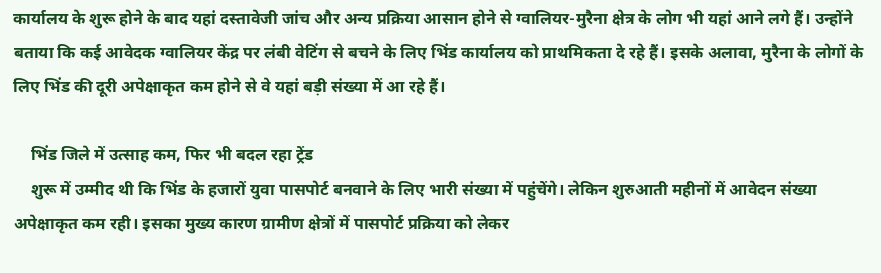कार्यालय के शुरू होने के बाद यहां दस्तावेजी जांच और अन्य प्रक्रिया आसान होने से ग्वालियर-मुरैना क्षेत्र के लोग भी यहां आने लगे हैं। उन्होंने बताया कि कई आवेदक ग्वालियर केंद्र पर लंबी वेटिंग से बचने के लिए भिंड कार्यालय को प्राथमिकता दे रहे हैं। इसके अलावा, मुरैना के लोगों के लिए भिंड की दूरी अपेक्षाकृत कम होने से वे यहां बड़ी संख्या में आ रहे हैं।

    भिंड जिले में उत्साह कम, फिर भी बदल रहा ट्रेंड
    शुरू में उम्मीद थी कि भिंड के हजारों युवा पासपोर्ट बनवाने के लिए भारी संख्या में पहुंचेंगे। लेकिन शुरुआती महीनों में आवेदन संख्या अपेक्षाकृत कम रही। इसका मुख्य कारण ग्रामीण क्षेत्रों में पासपोर्ट प्रक्रिया को लेकर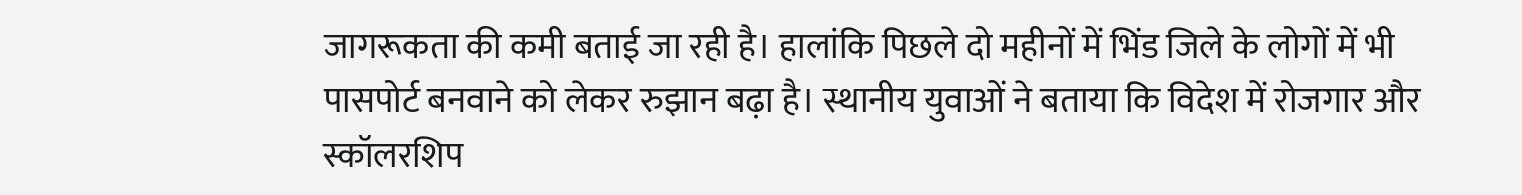जागरूकता की कमी बताई जा रही है। हालांकि पिछले दो महीनों में भिंड जिले के लोगों में भी पासपोर्ट बनवाने को लेकर रुझान बढ़ा है। स्थानीय युवाओं ने बताया कि विदेश में रोजगार और स्कॉलरशिप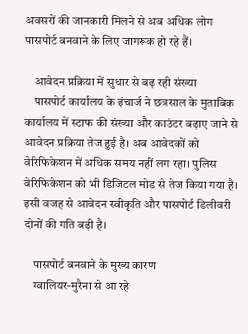अवसरों की जानकारी मिलने से अब अधिक लोग पासपोर्ट बनवाने के लिए जागरूक हो रहे हैं।

    आवेदन प्रक्रिया में सुधार से बढ़ रही संख्या
    पासपोर्ट कार्यालय के इंचार्ज ने छत्रसाल के मुताबिक कार्यालय में स्टाफ की संख्या और काउंटर बढ़ाए जाने से आवेदन प्रक्रिया तेज हुई है। अब आवेदकों को वेरिफिकेशन में अधिक समय नहीं लग रहा। पुलिस वेरिफिकेशन को भी डिजिटल मोड से तेज किया गया है। इसी वजह से आवेदन स्वीकृति और पासपोर्ट डिलीवरी दोनों की गति बढ़ी है।

    पासपोर्ट बनवाने के मुख्य कारण
    ग्वालियर-मुरैना से आ रहे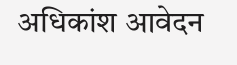अधिकांश आवेदन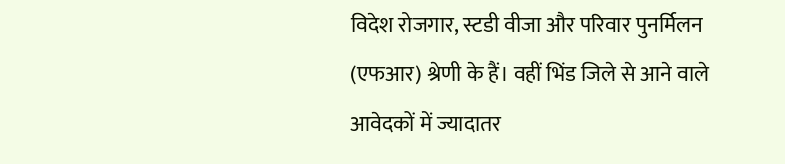विदेश रोजगार, स्टडी वीजा और परिवार पुनर्मिलन (एफआर) श्रेणी के हैं। वहीं भिंड जिले से आने वाले आवेदकों में ज्यादातर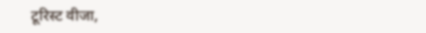टूरिस्ट वीजा,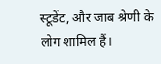स्टूडेंट, और जाब श्रेणी के लोग शामिल हैं।